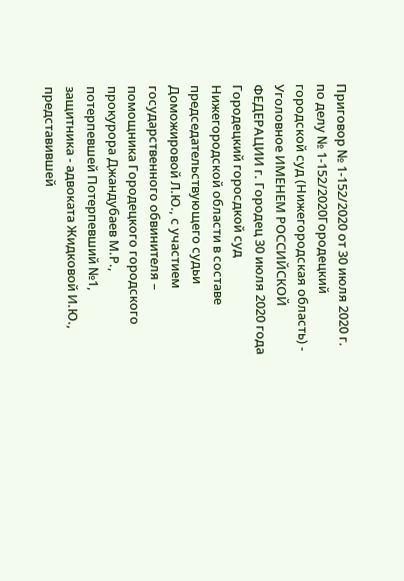Приговор № 1-152/2020 от 30 июля 2020 г. по делу № 1-152/2020Городецкий городской суд (Нижегородская область) - Уголовное ИМЕНЕМ РОССИЙСКОЙ ФЕДЕРАЦИИ г. Городец 30 июля 2020 года Городецкий горосдкой суд Нижегородской области в составе председательствующего судьи Доможировой Л.Ю., с участием государственного обвинителя – помощника Городецкого городского прокурора Джандубаев М.Р., потерпевшей Потерпевший №1, защитника - адвоката Жидковой И.Ю., представившей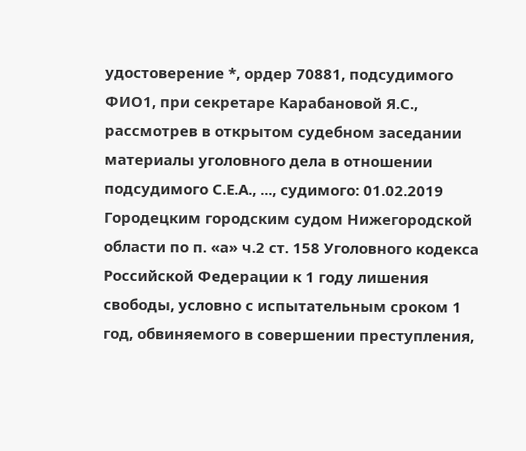удостоверение *, ордер 70881, подсудимого ФИО1, при секретаре Карабановой Я.С., рассмотрев в открытом судебном заседании материалы уголовного дела в отношении подсудимого С.Е.А., ..., судимого: 01.02.2019 Городецким городским судом Нижегородской области по п. «а» ч.2 ст. 158 Уголовного кодекса Российской Федерации к 1 году лишения свободы, условно с испытательным сроком 1 год, обвиняемого в совершении преступления,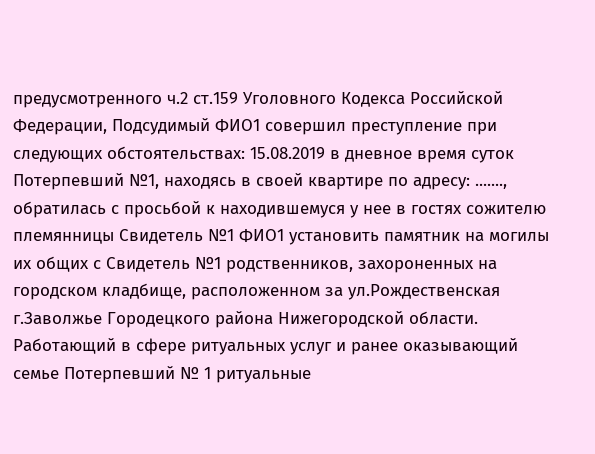предусмотренного ч.2 ст.159 Уголовного Кодекса Российской Федерации, Подсудимый ФИО1 совершил преступление при следующих обстоятельствах: 15.08.2019 в дневное время суток Потерпевший №1, находясь в своей квартире по адресу: ......., обратилась с просьбой к находившемуся у нее в гостях сожителю племянницы Свидетель №1 ФИО1 установить памятник на могилы их общих с Свидетель №1 родственников, захороненных на городском кладбище, расположенном за ул.Рождественская г.Заволжье Городецкого района Нижегородской области. Работающий в сфере ритуальных услуг и ранее оказывающий семье Потерпевший № 1 ритуальные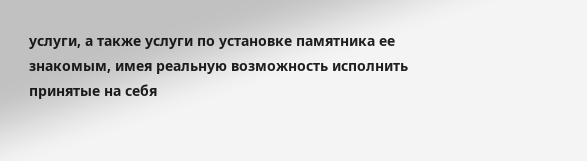услуги, а также услуги по установке памятника ее знакомым, имея реальную возможность исполнить принятые на себя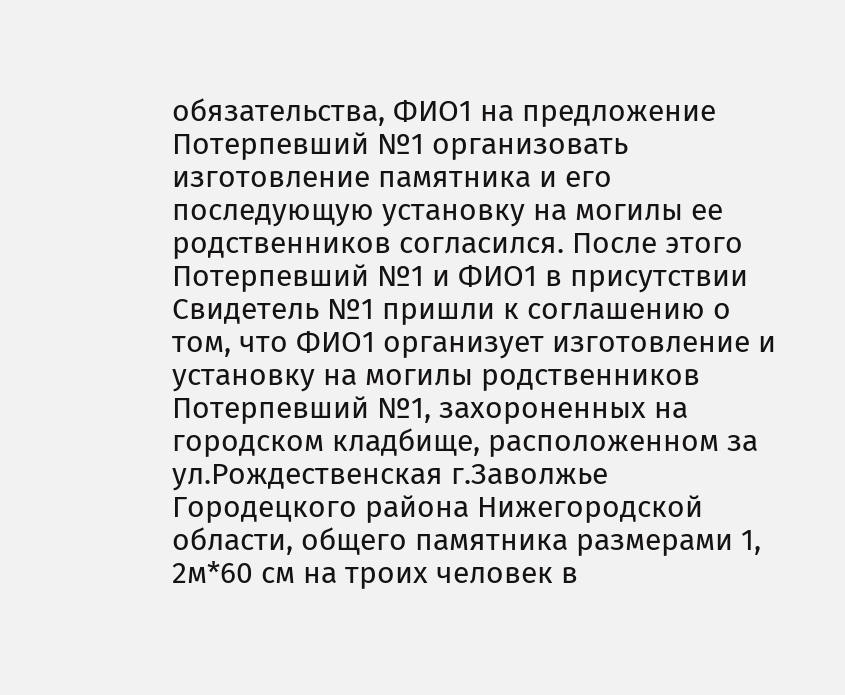обязательства, ФИО1 на предложение Потерпевший №1 организовать изготовление памятника и его последующую установку на могилы ее родственников согласился. После этого Потерпевший №1 и ФИО1 в присутствии Свидетель №1 пришли к соглашению о том, что ФИО1 организует изготовление и установку на могилы родственников Потерпевший №1, захороненных на городском кладбище, расположенном за ул.Рождественская г.Заволжье Городецкого района Нижегородской области, общего памятника размерами 1, 2м*60 см на троих человек в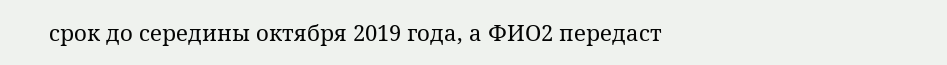срок до середины октября 2019 года, а ФИО2 передаст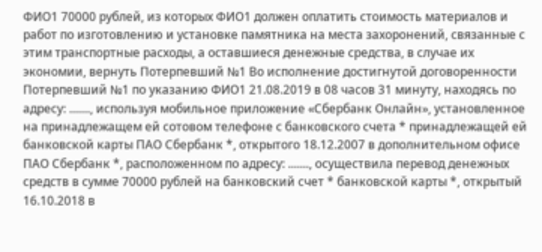ФИО1 70000 рублей, из которых ФИО1 должен оплатить стоимость материалов и работ по изготовлению и установке памятника на места захоронений, связанные с этим транспортные расходы, а оставшиеся денежные средства, в случае их экономии, вернуть Потерпевший №1 Во исполнение достигнутой договоренности Потерпевший №1 по указанию ФИО1 21.08.2019 в 08 часов 31 минуту, находясь по адресу: ......., используя мобильное приложение «Сбербанк Онлайн», установленное на принадлежащем ей сотовом телефоне с банковского счета * принадлежащей ей банковской карты ПАО Сбербанк *, открытого 18.12.2007 в дополнительном офисе ПАО Сбербанк *, расположенном по адресу: ......., осуществила перевод денежных средств в сумме 70000 рублей на банковский счет * банковской карты *, открытый 16.10.2018 в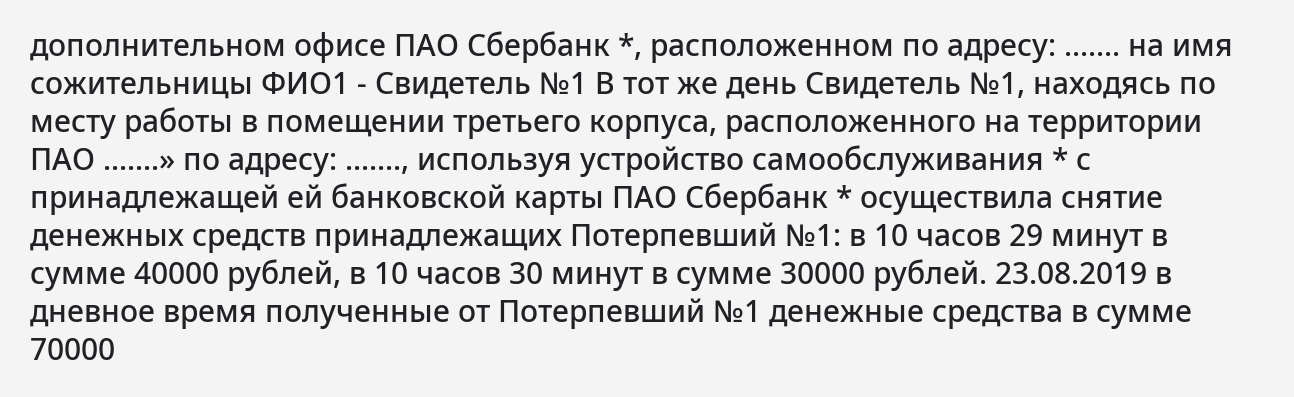дополнительном офисе ПАО Сбербанк *, расположенном по адресу: ....... на имя сожительницы ФИО1 - Свидетель №1 В тот же день Свидетель №1, находясь по месту работы в помещении третьего корпуса, расположенного на территории ПАО .......» по адресу: ......., используя устройство самообслуживания * с принадлежащей ей банковской карты ПАО Сбербанк * осуществила снятие денежных средств принадлежащих Потерпевший №1: в 10 часов 29 минут в сумме 40000 рублей, в 10 часов 30 минут в сумме 30000 рублей. 23.08.2019 в дневное время полученные от Потерпевший №1 денежные средства в сумме 70000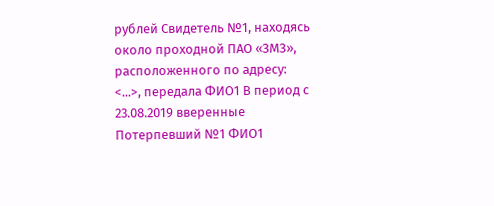рублей Свидетель №1, находясь около проходной ПАО «ЗМЗ», расположенного по адресу: <...>, передала ФИО1 В период с 23.08.2019 вверенные Потерпевший №1 ФИО1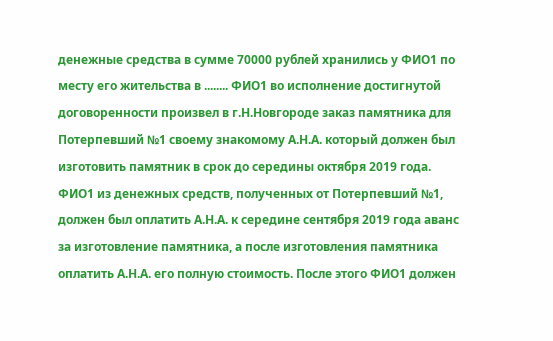денежные средства в сумме 70000 рублей хранились у ФИО1 по месту его жительства в ........ ФИО1 во исполнение достигнутой договоренности произвел в г.Н.Новгороде заказ памятника для Потерпевший №1 своему знакомому А.Н.А. который должен был изготовить памятник в срок до середины октября 2019 года. ФИО1 из денежных средств, полученных от Потерпевший №1, должен был оплатить А.Н.А. к середине сентября 2019 года аванс за изготовление памятника, а после изготовления памятника оплатить А.Н.А. его полную стоимость. После этого ФИО1 должен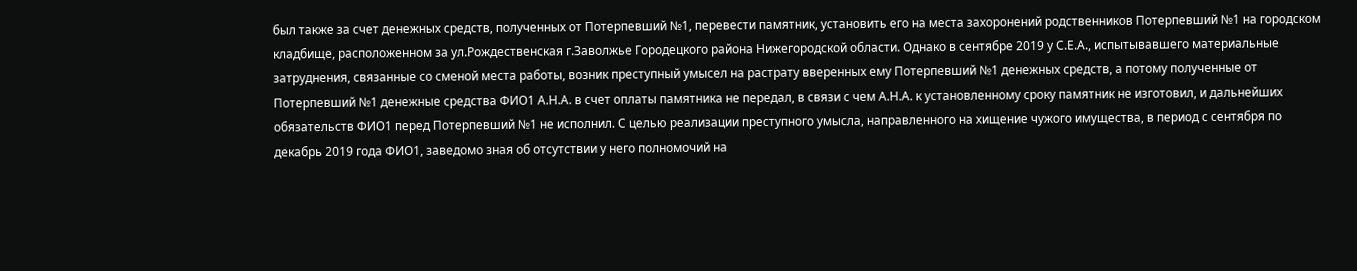был также за счет денежных средств, полученных от Потерпевший №1, перевести памятник, установить его на места захоронений родственников Потерпевший №1 на городском кладбище, расположенном за ул.Рождественская г.Заволжье Городецкого района Нижегородской области. Однако в сентябре 2019 у С.Е.А., испытывавшего материальные затруднения, связанные со сменой места работы, возник преступный умысел на растрату вверенных ему Потерпевший №1 денежных средств, а потому полученные от Потерпевший №1 денежные средства ФИО1 А.Н.А. в счет оплаты памятника не передал, в связи с чем А.Н.А. к установленному сроку памятник не изготовил, и дальнейших обязательств ФИО1 перед Потерпевший №1 не исполнил. С целью реализации преступного умысла, направленного на хищение чужого имущества, в период с сентября по декабрь 2019 года ФИО1, заведомо зная об отсутствии у него полномочий на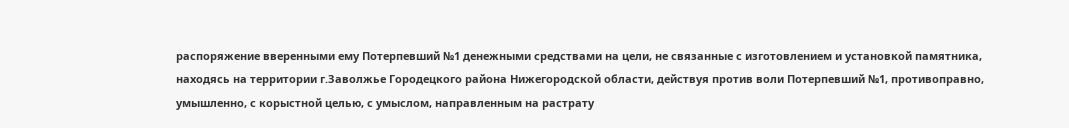распоряжение вверенными ему Потерпевший №1 денежными средствами на цели, не связанные с изготовлением и установкой памятника, находясь на территории г.Заволжье Городецкого района Нижегородской области, действуя против воли Потерпевший №1, противоправно, умышленно, с корыстной целью, с умыслом, направленным на растрату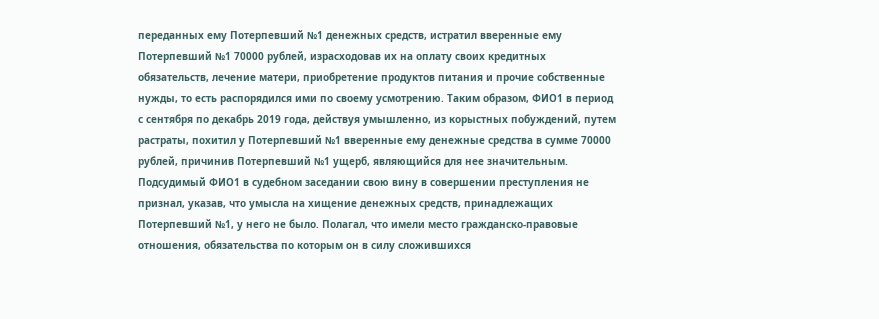переданных ему Потерпевший №1 денежных средств, истратил вверенные ему Потерпевший №1 70000 рублей, израсходовав их на оплату своих кредитных обязательств, лечение матери, приобретение продуктов питания и прочие собственные нужды, то есть распорядился ими по своему усмотрению. Таким образом, ФИО1 в период с сентября по декабрь 2019 года, действуя умышленно, из корыстных побуждений, путем растраты, похитил у Потерпевший №1 вверенные ему денежные средства в сумме 70000 рублей, причинив Потерпевший №1 ущерб, являющийся для нее значительным. Подсудимый ФИО1 в судебном заседании свою вину в совершении преступления не признал, указав, что умысла на хищение денежных средств, принадлежащих Потерпевший №1, у него не было. Полагал, что имели место гражданско-правовые отношения, обязательства по которым он в силу сложившихся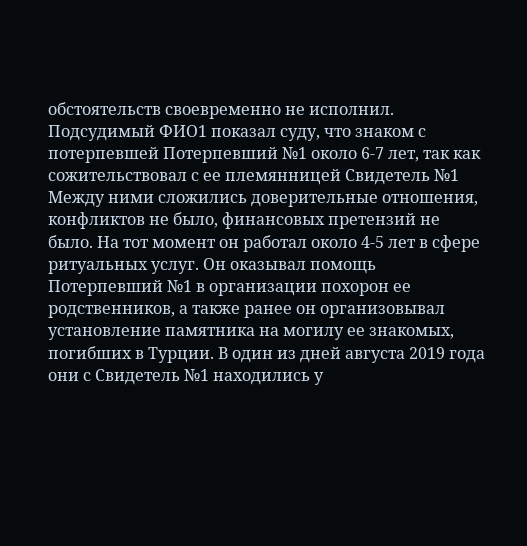обстоятельств своевременно не исполнил. Подсудимый ФИО1 показал суду, что знаком с потерпевшей Потерпевший №1 около 6-7 лет, так как сожительствовал с ее племянницей Свидетель №1 Между ними сложились доверительные отношения, конфликтов не было, финансовых претензий не было. На тот момент он работал около 4-5 лет в сфере ритуальных услуг. Он оказывал помощь Потерпевший №1 в организации похорон ее родственников, а также ранее он организовывал установление памятника на могилу ее знакомых, погибших в Турции. В один из дней августа 2019 года они с Свидетель №1 находились у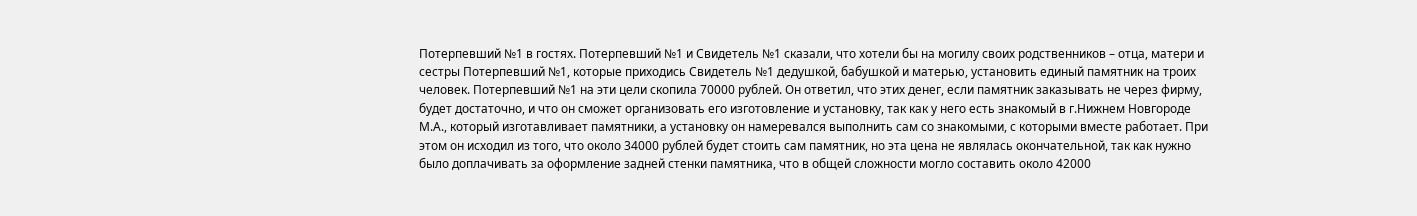Потерпевший №1 в гостях. Потерпевший №1 и Свидетель №1 сказали, что хотели бы на могилу своих родственников – отца, матери и сестры Потерпевший №1, которые приходись Свидетель №1 дедушкой, бабушкой и матерью, установить единый памятник на троих человек. Потерпевший №1 на эти цели скопила 70000 рублей. Он ответил, что этих денег, если памятник заказывать не через фирму, будет достаточно, и что он сможет организовать его изготовление и установку, так как у него есть знакомый в г.Нижнем Новгороде М.А., который изготавливает памятники, а установку он намеревался выполнить сам со знакомыми, с которыми вместе работает. При этом он исходил из того, что около 34000 рублей будет стоить сам памятник, но эта цена не являлась окончательной, так как нужно было доплачивать за оформление задней стенки памятника, что в общей сложности могло составить около 42000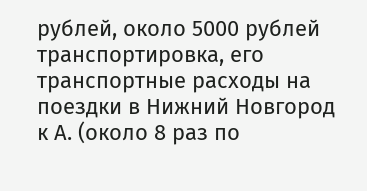рублей, около 5000 рублей транспортировка, его транспортные расходы на поездки в Нижний Новгород к А. (около 8 раз по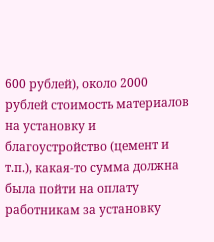600 рублей), около 2000 рублей стоимость материалов на установку и благоустройство (цемент и т.п.), какая-то сумма должна была пойти на оплату работникам за установку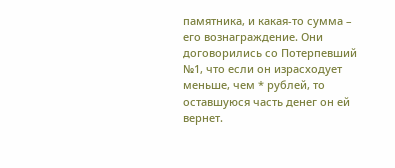памятника, и какая-то сумма – его вознаграждение. Они договорились со Потерпевший №1, что если он израсходует меньше, чем * рублей, то оставшуюся часть денег он ей вернет.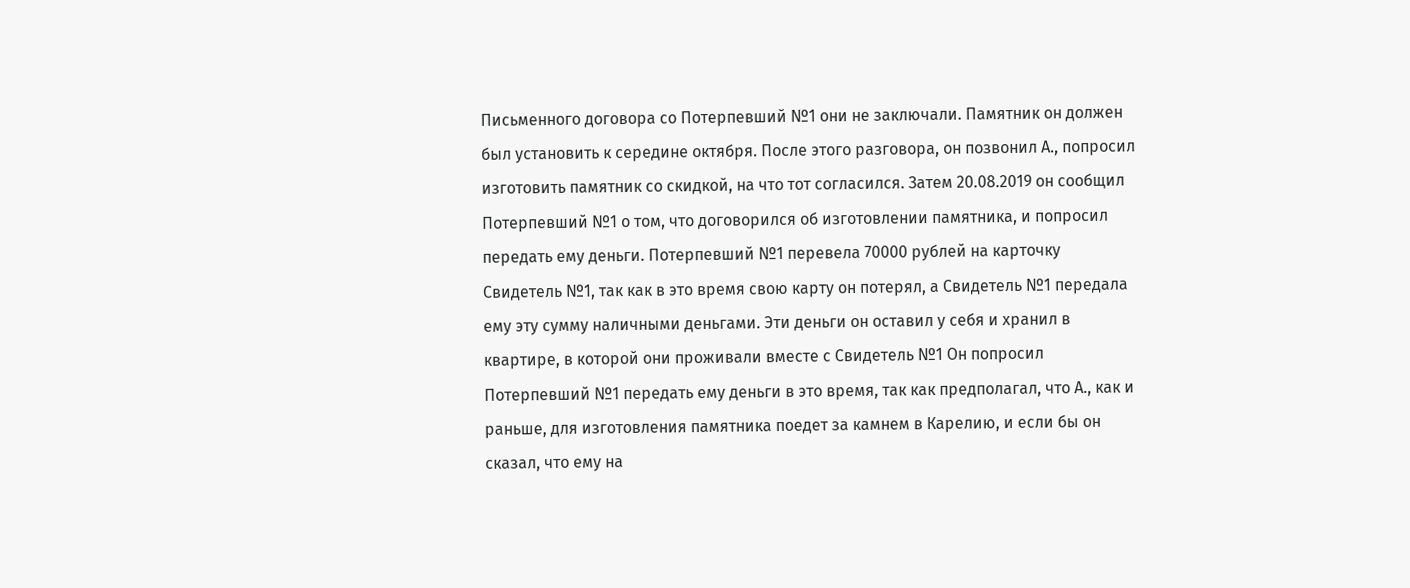Письменного договора со Потерпевший №1 они не заключали. Памятник он должен был установить к середине октября. После этого разговора, он позвонил А., попросил изготовить памятник со скидкой, на что тот согласился. Затем 20.08.2019 он сообщил Потерпевший №1 о том, что договорился об изготовлении памятника, и попросил передать ему деньги. Потерпевший №1 перевела 70000 рублей на карточку Свидетель №1, так как в это время свою карту он потерял, а Свидетель №1 передала ему эту сумму наличными деньгами. Эти деньги он оставил у себя и хранил в квартире, в которой они проживали вместе с Свидетель №1 Он попросил Потерпевший №1 передать ему деньги в это время, так как предполагал, что А., как и раньше, для изготовления памятника поедет за камнем в Карелию, и если бы он сказал, что ему на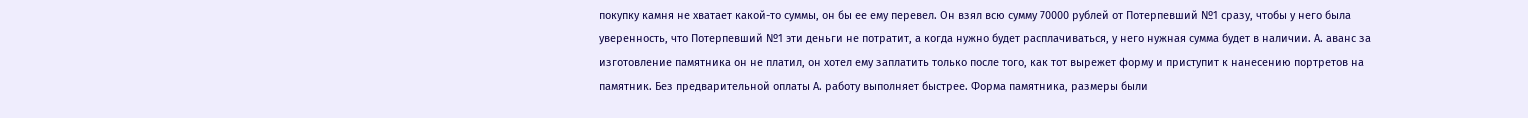покупку камня не хватает какой-то суммы, он бы ее ему перевел. Он взял всю сумму 70000 рублей от Потерпевший №1 сразу, чтобы у него была уверенность, что Потерпевший №1 эти деньги не потратит, а когда нужно будет расплачиваться, у него нужная сумма будет в наличии. А. аванс за изготовление памятника он не платил, он хотел ему заплатить только после того, как тот вырежет форму и приступит к нанесению портретов на памятник. Без предварительной оплаты А. работу выполняет быстрее. Форма памятника, размеры были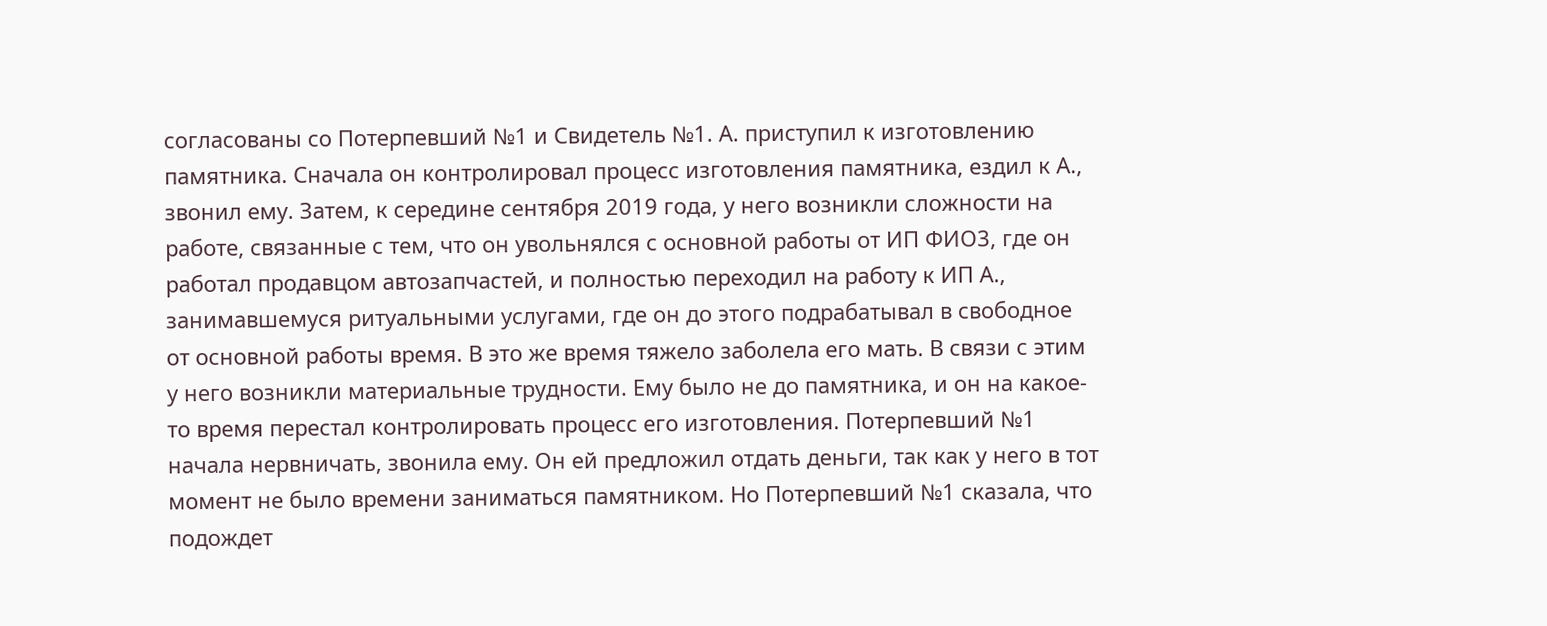согласованы со Потерпевший №1 и Свидетель №1. А. приступил к изготовлению памятника. Сначала он контролировал процесс изготовления памятника, ездил к А., звонил ему. Затем, к середине сентября 2019 года, у него возникли сложности на работе, связанные с тем, что он увольнялся с основной работы от ИП ФИО3, где он работал продавцом автозапчастей, и полностью переходил на работу к ИП А., занимавшемуся ритуальными услугами, где он до этого подрабатывал в свободное от основной работы время. В это же время тяжело заболела его мать. В связи с этим у него возникли материальные трудности. Ему было не до памятника, и он на какое-то время перестал контролировать процесс его изготовления. Потерпевший №1 начала нервничать, звонила ему. Он ей предложил отдать деньги, так как у него в тот момент не было времени заниматься памятником. Но Потерпевший №1 сказала, что подождет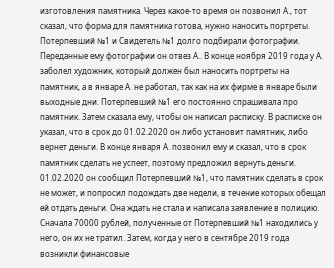изготовления памятника. Через какое-то время он позвонил А., тот сказал, что форма для памятника готова, нужно наносить портреты. Потерпевший №1 и Свидетель №1 долго подбирали фотографии. Переданные ему фотографии он отвез А.. В конце ноября 2019 года у А. заболел художник, который должен был наносить портреты на памятник, а в январе А. не работал, так как на их фирме в январе были выходные дни. Потерпевший №1 его постоянно спрашивала про памятник. Затем сказала ему, чтобы он написал расписку. В расписке он указал, что в срок до 01.02.2020 он либо установит памятник, либо вернет деньги. В конце января А. позвонил ему и сказал, что в срок памятник сделать не успеет, поэтому предложил вернуть деньги. 01.02.2020 он сообщил Потерпевший №1, что памятник сделать в срок не может, и попросил подождать две недели, в течение которых обещал ей отдать деньги. Она ждать не стала и написала заявление в полицию. Сначала 70000 рублей, полученные от Потерпевший №1 находились у него, он их не тратил. Затем, когда у него в сентябре 2019 года возникли финансовые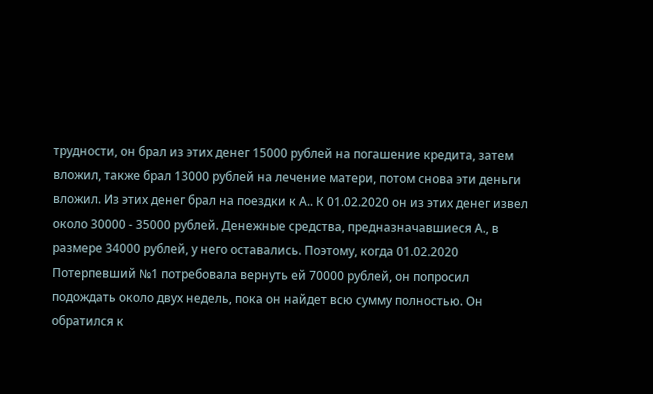трудности, он брал из этих денег 15000 рублей на погашение кредита, затем вложил, также брал 13000 рублей на лечение матери, потом снова эти деньги вложил. Из этих денег брал на поездки к А.. К 01.02.2020 он из этих денег извел около 30000 - 35000 рублей. Денежные средства, предназначавшиеся А., в размере 34000 рублей, у него оставались. Поэтому, когда 01.02.2020 Потерпевший №1 потребовала вернуть ей 70000 рублей, он попросил подождать около двух недель, пока он найдет всю сумму полностью. Он обратился к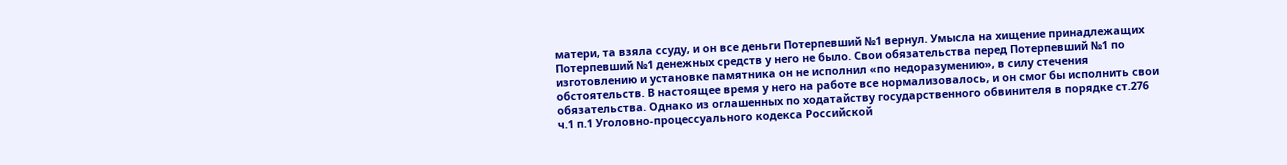матери, та взяла ссуду, и он все деньги Потерпевший №1 вернул. Умысла на хищение принадлежащих Потерпевший №1 денежных средств у него не было. Свои обязательства перед Потерпевший №1 по изготовлению и установке памятника он не исполнил «по недоразумению», в силу стечения обстоятельств. В настоящее время у него на работе все нормализовалось, и он смог бы исполнить свои обязательства. Однако из оглашенных по ходатайству государственного обвинителя в порядке ст.276 ч.1 п.1 Уголовно-процессуального кодекса Российской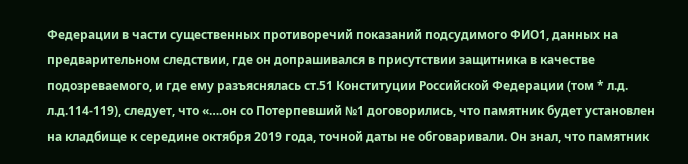Федерации в части существенных противоречий показаний подсудимого ФИО1, данных на предварительном следствии, где он допрашивался в присутствии защитника в качестве подозреваемого, и где ему разъяснялась ст.51 Конституции Российской Федерации (том * л.д. л.д.114-119), следует, что «….он со Потерпевший №1 договорились, что памятник будет установлен на кладбище к середине октября 2019 года, точной даты не обговаривали. Он знал, что памятник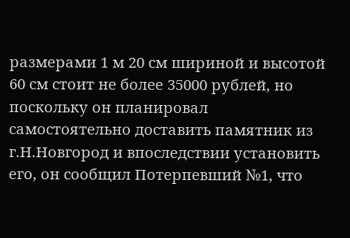размерами 1 м 20 см шириной и высотой 60 см стоит не более 35000 рублей, но поскольку он планировал самостоятельно доставить памятник из г.Н.Новгород и впоследствии установить его, он сообщил Потерпевший №1, что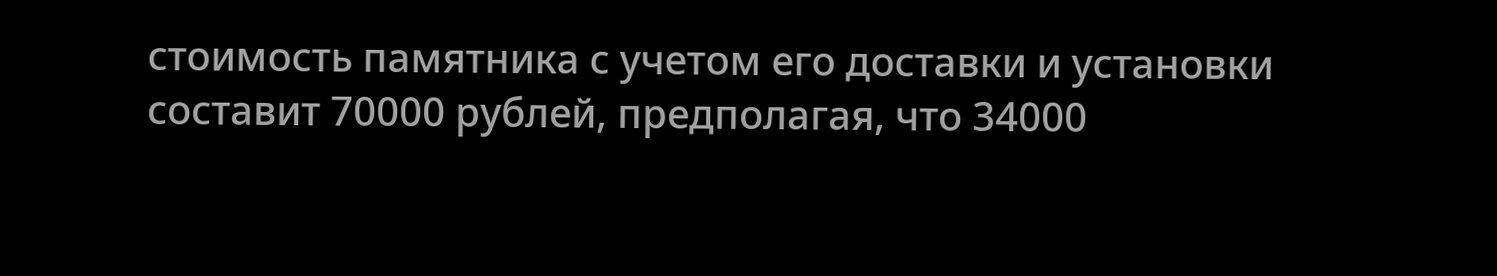стоимость памятника с учетом его доставки и установки составит 70000 рублей, предполагая, что 34000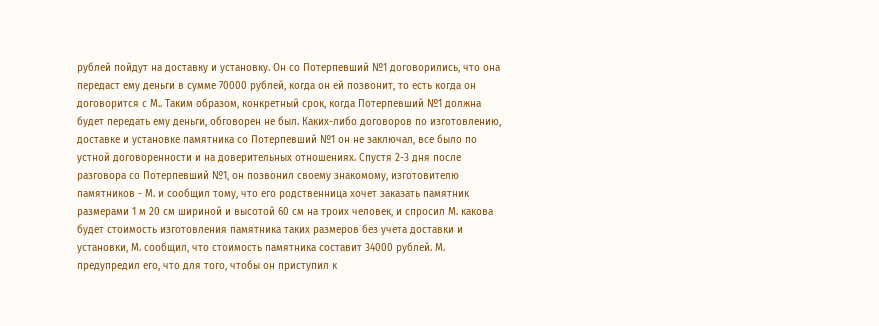рублей пойдут на доставку и установку. Он со Потерпевший №1 договорились, что она передаст ему деньги в сумме 70000 рублей, когда он ей позвонит, то есть когда он договорится с М.. Таким образом, конкретный срок, когда Потерпевший №1 должна будет передать ему деньги, обговорен не был. Каких-либо договоров по изготовлению, доставке и установке памятника со Потерпевший №1 он не заключал, все было по устной договоренности и на доверительных отношениях. Спустя 2-3 дня после разговора со Потерпевший №1, он позвонил своему знакомому, изготовителю памятников - М. и сообщил тому, что его родственница хочет заказать памятник размерами 1 м 20 см шириной и высотой 60 см на троих человек, и спросил М. какова будет стоимость изготовления памятника таких размеров без учета доставки и установки, М. сообщил, что стоимость памятника составит 34000 рублей. М. предупредил его, что для того, чтобы он приступил к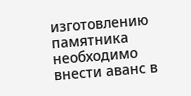изготовлению памятника необходимо внести аванс в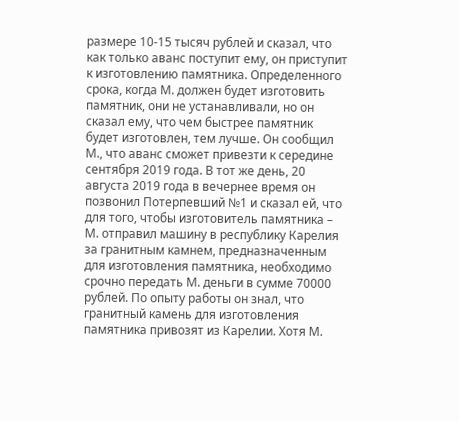размере 10-15 тысяч рублей и сказал, что как только аванс поступит ему, он приступит к изготовлению памятника. Определенного срока, когда М. должен будет изготовить памятник, они не устанавливали, но он сказал ему, что чем быстрее памятник будет изготовлен, тем лучше. Он сообщил М., что аванс сможет привезти к середине сентября 2019 года. В тот же день, 20 августа 2019 года в вечернее время он позвонил Потерпевший №1 и сказал ей, что для того, чтобы изготовитель памятника – М. отправил машину в республику Карелия за гранитным камнем, предназначенным для изготовления памятника, необходимо срочно передать М. деньги в сумме 70000 рублей. По опыту работы он знал, что гранитный камень для изготовления памятника привозят из Карелии. Хотя М.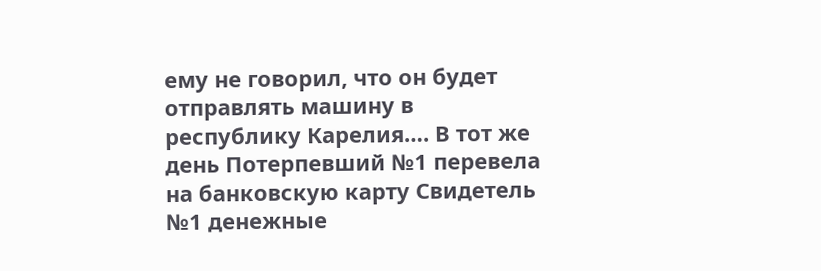ему не говорил, что он будет отправлять машину в республику Карелия…. В тот же день Потерпевший №1 перевела на банковскую карту Свидетель №1 денежные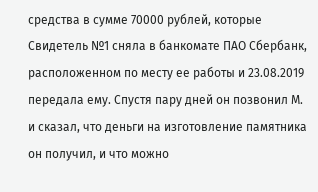средства в сумме 70000 рублей, которые Свидетель №1 сняла в банкомате ПАО Сбербанк, расположенном по месту ее работы и 23.08.2019 передала ему. Спустя пару дней он позвонил М. и сказал, что деньги на изготовление памятника он получил, и что можно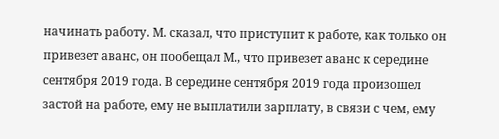начинать работу. М. сказал, что приступит к работе, как только он привезет аванс, он пообещал М., что привезет аванс к середине сентября 2019 года. В середине сентября 2019 года произошел застой на работе, ему не выплатили зарплату, в связи с чем, ему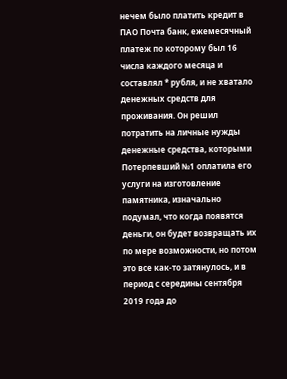нечем было платить кредит в ПАО Почта банк, ежемесячный платеж по которому был 16 числа каждого месяца и составлял * рубля, и не хватало денежных средств для проживания. Он решил потратить на личные нужды денежные средства, которыми Потерпевший №1 оплатила его услуги на изготовление памятника, изначально подумал, что когда появятся деньги, он будет возвращать их по мере возможности, но потом это все как-то затянулось, и в период с середины сентября 2019 года до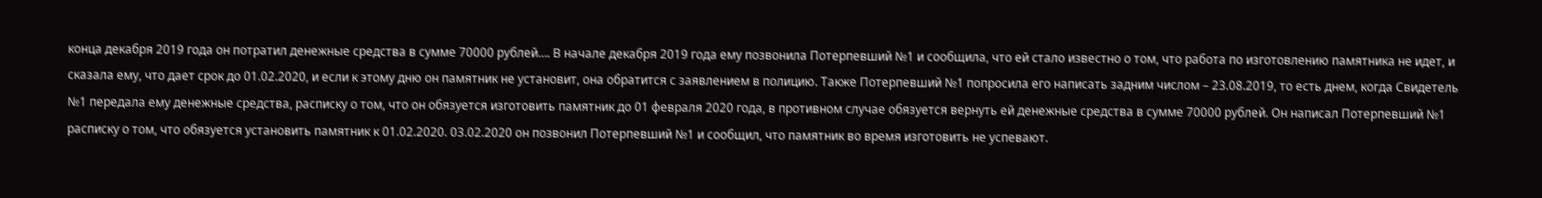конца декабря 2019 года он потратил денежные средства в сумме 70000 рублей…. В начале декабря 2019 года ему позвонила Потерпевший №1 и сообщила, что ей стало известно о том, что работа по изготовлению памятника не идет, и сказала ему, что дает срок до 01.02.2020, и если к этому дню он памятник не установит, она обратится с заявлением в полицию. Также Потерпевший №1 попросила его написать задним числом – 23.08.2019, то есть днем, когда Свидетель №1 передала ему денежные средства, расписку о том, что он обязуется изготовить памятник до 01 февраля 2020 года, в противном случае обязуется вернуть ей денежные средства в сумме 70000 рублей. Он написал Потерпевший №1 расписку о том, что обязуется установить памятник к 01.02.2020. 03.02.2020 он позвонил Потерпевший №1 и сообщил, что памятник во время изготовить не успевают.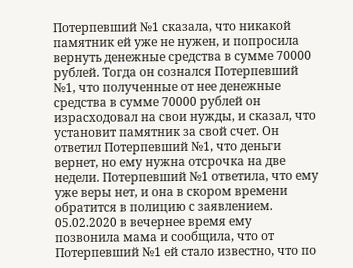Потерпевший №1 сказала, что никакой памятник ей уже не нужен, и попросила вернуть денежные средства в сумме 70000 рублей. Тогда он сознался Потерпевший №1, что полученные от нее денежные средства в сумме 70000 рублей он израсходовал на свои нужды, и сказал, что установит памятник за свой счет. Он ответил Потерпевший №1, что деньги вернет, но ему нужна отсрочка на две недели. Потерпевший №1 ответила, что ему уже веры нет, и она в скором времени обратится в полицию с заявлением. 05.02.2020 в вечернее время ему позвонила мама и сообщила, что от Потерпевший №1 ей стало известно, что по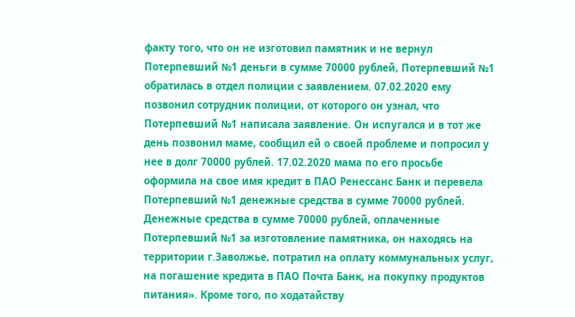факту того, что он не изготовил памятник и не вернул Потерпевший №1 деньги в сумме 70000 рублей, Потерпевший №1 обратилась в отдел полиции с заявлением. 07.02.2020 ему позвонил сотрудник полиции, от которого он узнал, что Потерпевший №1 написала заявление. Он испугался и в тот же день позвонил маме, сообщил ей о своей проблеме и попросил у нее в долг 70000 рублей. 17.02.2020 мама по его просьбе оформила на свое имя кредит в ПАО Ренессанс Банк и перевела Потерпевший №1 денежные средства в сумме 70000 рублей. Денежные средства в сумме 70000 рублей, оплаченные Потерпевший №1 за изготовление памятника, он находясь на территории г.Заволжье, потратил на оплату коммунальных услуг, на погашение кредита в ПАО Почта Банк, на покупку продуктов питания». Кроме того, по ходатайству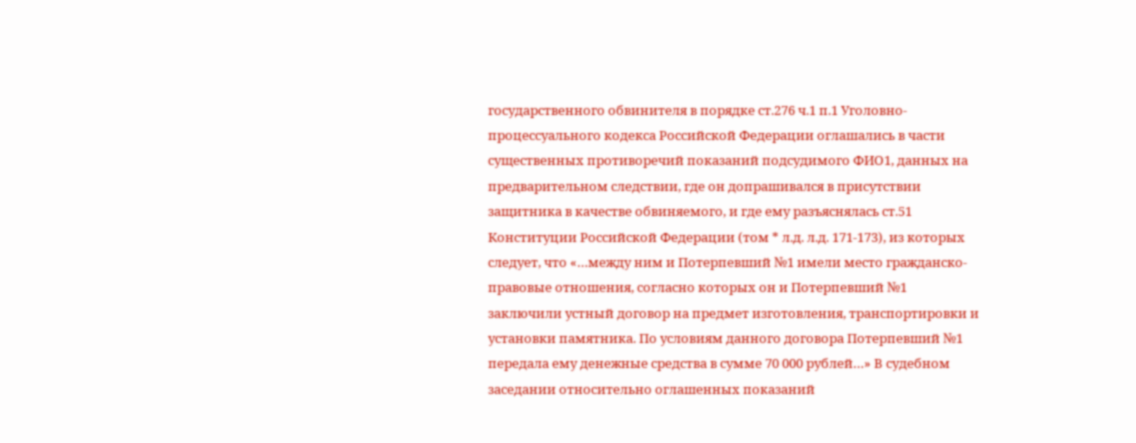государственного обвинителя в порядке ст.276 ч.1 п.1 Уголовно-процессуального кодекса Российской Федерации оглашались в части существенных противоречий показаний подсудимого ФИО1, данных на предварительном следствии, где он допрашивался в присутствии защитника в качестве обвиняемого, и где ему разъяснялась ст.51 Конституции Российской Федерации (том * л.д. л.д. 171-173), из которых следует, что «…между ним и Потерпевший №1 имели место гражданско-правовые отношения, согласно которых он и Потерпевший №1 заключили устный договор на предмет изготовления, транспортировки и установки памятника. По условиям данного договора Потерпевший №1 передала ему денежные средства в сумме 70 000 рублей…» В судебном заседании относительно оглашенных показаний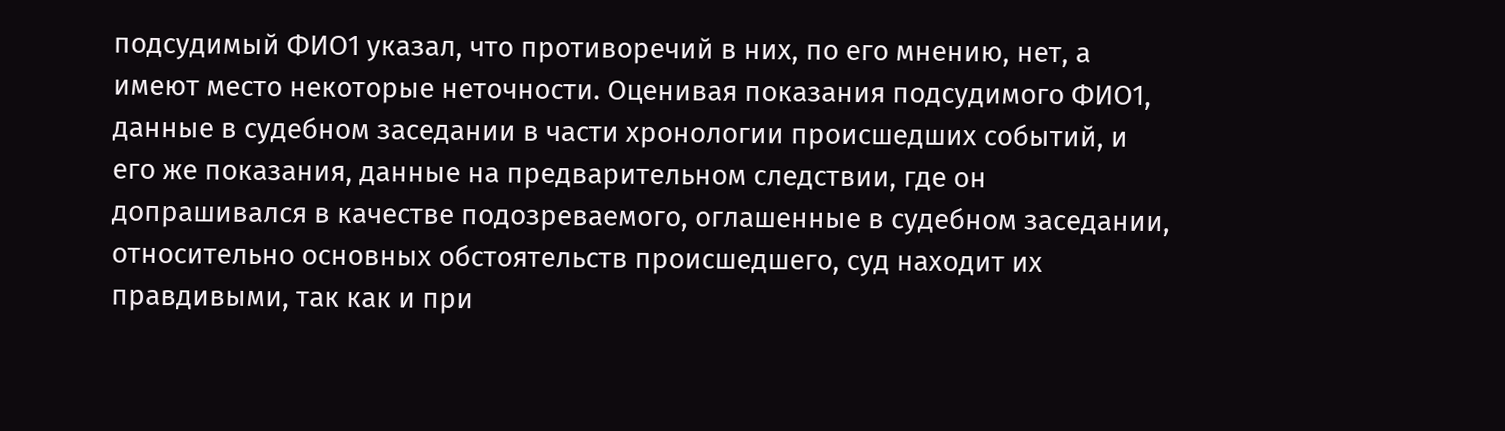подсудимый ФИО1 указал, что противоречий в них, по его мнению, нет, а имеют место некоторые неточности. Оценивая показания подсудимого ФИО1, данные в судебном заседании в части хронологии происшедших событий, и его же показания, данные на предварительном следствии, где он допрашивался в качестве подозреваемого, оглашенные в судебном заседании, относительно основных обстоятельств происшедшего, суд находит их правдивыми, так как и при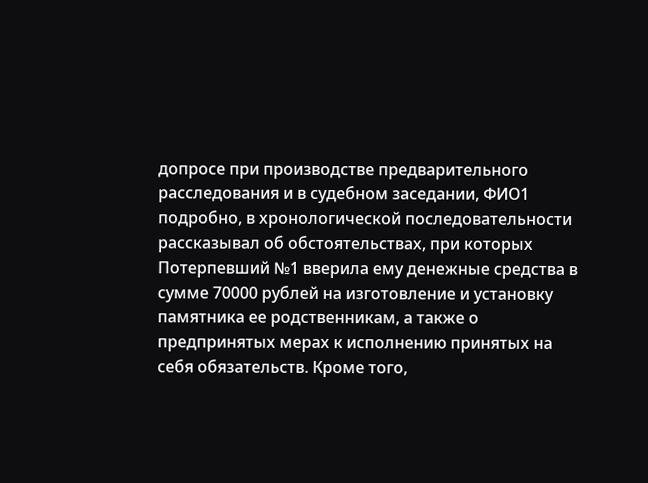допросе при производстве предварительного расследования и в судебном заседании, ФИО1 подробно, в хронологической последовательности рассказывал об обстоятельствах, при которых Потерпевший №1 вверила ему денежные средства в сумме 70000 рублей на изготовление и установку памятника ее родственникам, а также о предпринятых мерах к исполнению принятых на себя обязательств. Кроме того,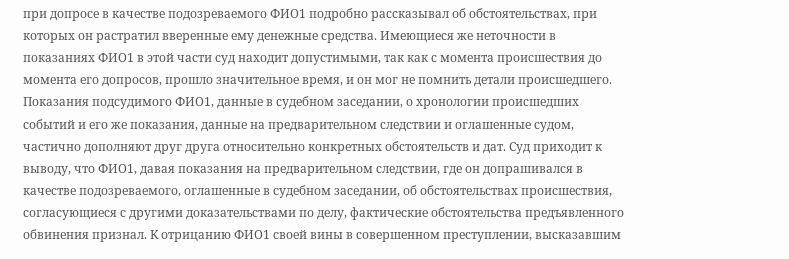при допросе в качестве подозреваемого ФИО1 подробно рассказывал об обстоятельствах, при которых он растратил вверенные ему денежные средства. Имеющиеся же неточности в показаниях ФИО1 в этой части суд находит допустимыми, так как с момента происшествия до момента его допросов, прошло значительное время, и он мог не помнить детали происшедшего. Показания подсудимого ФИО1, данные в судебном заседании, о хронологии происшедших событий и его же показания, данные на предварительном следствии и оглашенные судом, частично дополняют друг друга относительно конкретных обстоятельств и дат. Суд приходит к выводу, что ФИО1, давая показания на предварительном следствии, где он допрашивался в качестве подозреваемого, оглашенные в судебном заседании, об обстоятельствах происшествия, согласующиеся с другими доказательствами по делу, фактические обстоятельства предъявленного обвинения признал. К отрицанию ФИО1 своей вины в совершенном преступлении, высказавшим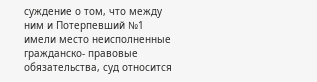суждение о том, что между ним и Потерпевший №1 имели место неисполненные гражданско- правовые обязательства, суд относится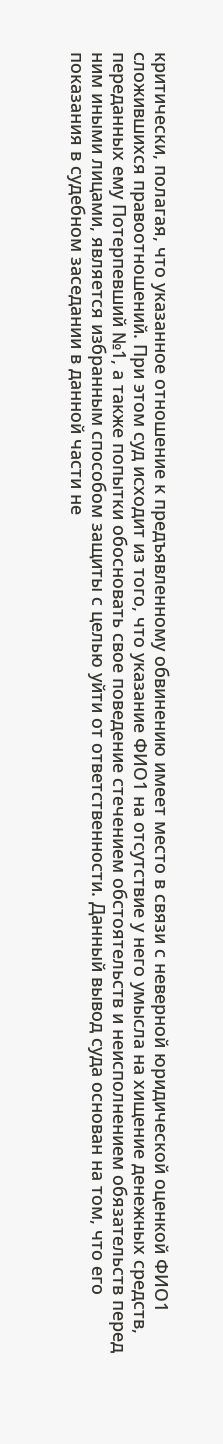критически, полагая, что указанное отношение к предъявленному обвинению имеет место в связи с неверной юридической оценкой ФИО1 сложившихся правоотношений. При этом суд исходит из того, что указание ФИО1 на отсутствие у него умысла на хищение денежных средств, переданных ему Потерпевший №1, а также попытки обосновать свое поведение стечением обстоятельств и неисполнением обязательств перед ним иными лицами, является избранным способом защиты с целью уйти от ответственности. Данный вывод суда основан на том, что его показания в судебном заседании в данной части не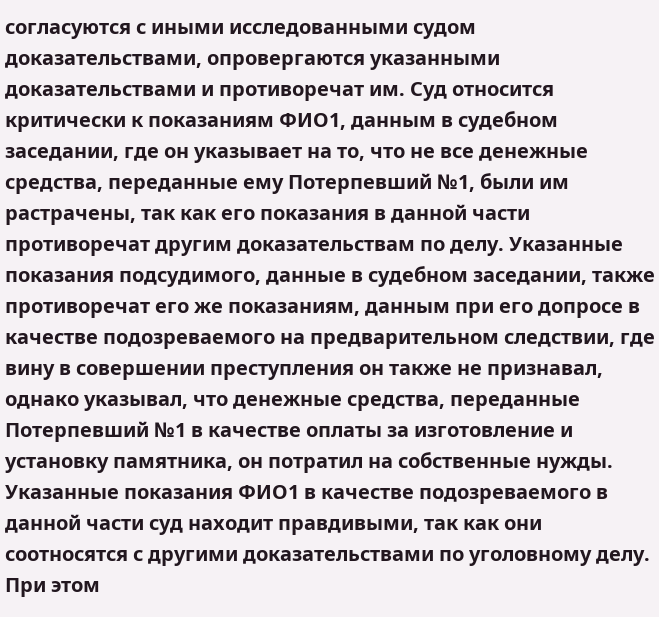согласуются с иными исследованными судом доказательствами, опровергаются указанными доказательствами и противоречат им. Суд относится критически к показаниям ФИО1, данным в судебном заседании, где он указывает на то, что не все денежные средства, переданные ему Потерпевший №1, были им растрачены, так как его показания в данной части противоречат другим доказательствам по делу. Указанные показания подсудимого, данные в судебном заседании, также противоречат его же показаниям, данным при его допросе в качестве подозреваемого на предварительном следствии, где вину в совершении преступления он также не признавал, однако указывал, что денежные средства, переданные Потерпевший №1 в качестве оплаты за изготовление и установку памятника, он потратил на собственные нужды. Указанные показания ФИО1 в качестве подозреваемого в данной части суд находит правдивыми, так как они соотносятся с другими доказательствами по уголовному делу. При этом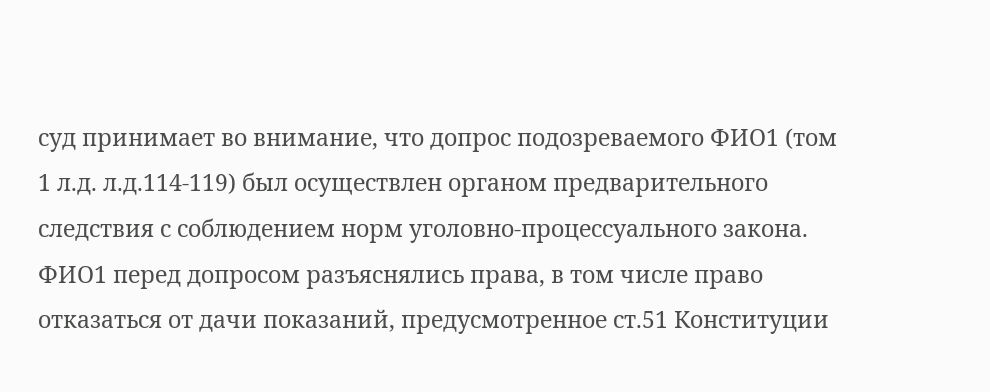суд принимает во внимание, что допрос подозреваемого ФИО1 (том 1 л.д. л.д.114-119) был осуществлен органом предварительного следствия с соблюдением норм уголовно-процессуального закона. ФИО1 перед допросом разъяснялись права, в том числе право отказаться от дачи показаний, предусмотренное ст.51 Конституции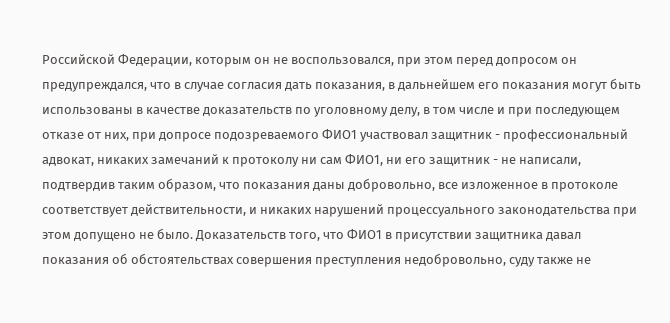Российской Федерации, которым он не воспользовался, при этом перед допросом он предупреждался, что в случае согласия дать показания, в дальнейшем его показания могут быть использованы в качестве доказательств по уголовному делу, в том числе и при последующем отказе от них, при допросе подозреваемого ФИО1 участвовал защитник - профессиональный адвокат, никаких замечаний к протоколу ни сам ФИО1, ни его защитник - не написали, подтвердив таким образом, что показания даны добровольно, все изложенное в протоколе соответствует действительности, и никаких нарушений процессуального законодательства при этом допущено не было. Доказательств того, что ФИО1 в присутствии защитника давал показания об обстоятельствах совершения преступления недобровольно, суду также не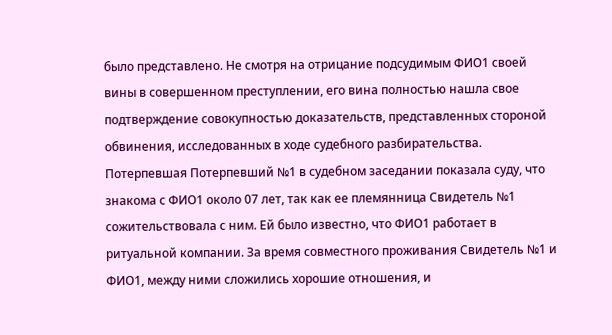было представлено. Не смотря на отрицание подсудимым ФИО1 своей вины в совершенном преступлении, его вина полностью нашла свое подтверждение совокупностью доказательств, представленных стороной обвинения, исследованных в ходе судебного разбирательства. Потерпевшая Потерпевший №1 в судебном заседании показала суду, что знакома с ФИО1 около 07 лет, так как ее племянница Свидетель №1 сожительствовала с ним. Ей было известно, что ФИО1 работает в ритуальной компании. За время совместного проживания Свидетель №1 и ФИО1, между ними сложились хорошие отношения, и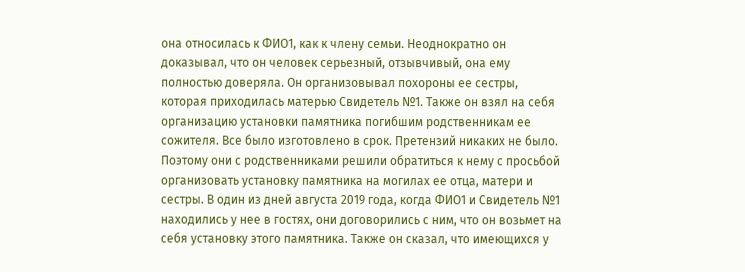она относилась к ФИО1, как к члену семьи. Неоднократно он доказывал, что он человек серьезный, отзывчивый, она ему полностью доверяла. Он организовывал похороны ее сестры, которая приходилась матерью Свидетель №1. Также он взял на себя организацию установки памятника погибшим родственникам ее сожителя. Все было изготовлено в срок. Претензий никаких не было. Поэтому они с родственниками решили обратиться к нему с просьбой организовать установку памятника на могилах ее отца, матери и сестры. В один из дней августа 2019 года, когда ФИО1 и Свидетель №1 находились у нее в гостях, они договорились с ним, что он возьмет на себя установку этого памятника. Также он сказал, что имеющихся у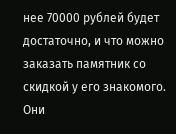нее 70000 рублей будет достаточно, и что можно заказать памятник со скидкой у его знакомого. Они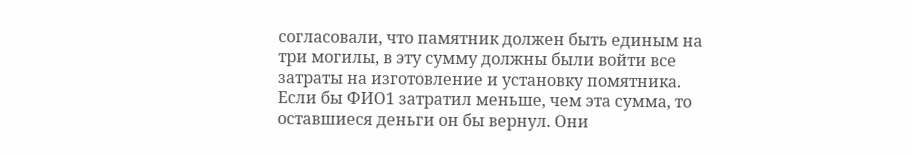согласовали, что памятник должен быть единым на три могилы, в эту сумму должны были войти все затраты на изготовление и установку помятника. Если бы ФИО1 затратил меньше, чем эта сумма, то оставшиеся деньги он бы вернул. Они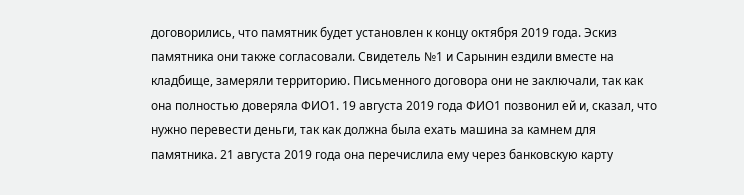договорились, что памятник будет установлен к концу октября 2019 года. Эскиз памятника они также согласовали. Свидетель №1 и Сарынин ездили вместе на кладбище, замеряли территорию. Письменного договора они не заключали, так как она полностью доверяла ФИО1. 19 августа 2019 года ФИО1 позвонил ей и, сказал, что нужно перевести деньги, так как должна была ехать машина за камнем для памятника. 21 августа 2019 года она перечислила ему через банковскую карту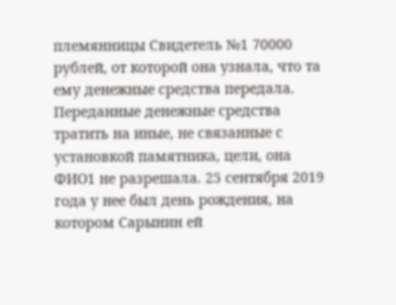племянницы Свидетель №1 70000 рублей, от которой она узнала, что та ему денежные средства передала. Переданные денежные средства тратить на иные, не связанные с установкой памятника, цели, она ФИО1 не разрешала. 25 сентября 2019 года у нее был день рождения, на котором Сарынин ей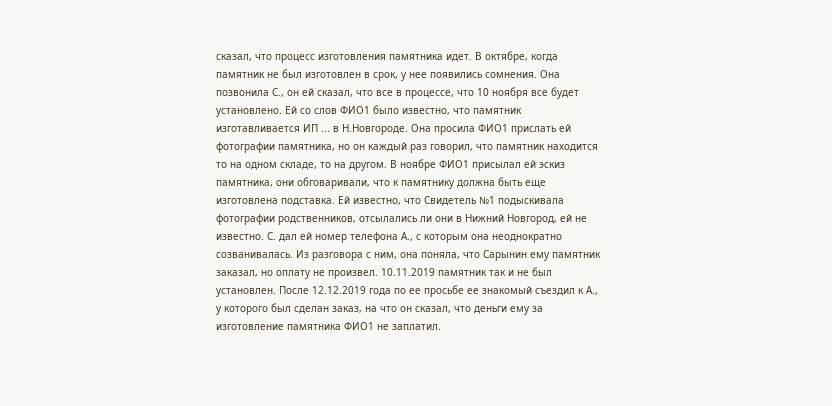сказал, что процесс изготовления памятника идет. В октябре, когда памятник не был изготовлен в срок, у нее появились сомнения. Она позвонила С., он ей сказал, что все в процессе, что 10 ноября все будет установлено. Ей со слов ФИО1 было известно, что памятник изготавливается ИП ... в Н.Новгороде. Она просила ФИО1 прислать ей фотографии памятника, но он каждый раз говорил, что памятник находится то на одном складе, то на другом. В ноябре ФИО1 присылал ей эскиз памятника, они обговаривали, что к памятнику должна быть еще изготовлена подставка. Ей известно, что Свидетель №1 подыскивала фотографии родственников, отсылались ли они в Нижний Новгород, ей не известно. С. дал ей номер телефона А., с которым она неоднократно созванивалась. Из разговора с ним, она поняла, что Сарынин ему памятник заказал, но оплату не произвел. 10.11.2019 памятник так и не был установлен. После 12.12.2019 года по ее просьбе ее знакомый съездил к А., у которого был сделан заказ, на что он сказал, что деньги ему за изготовление памятника ФИО1 не заплатил.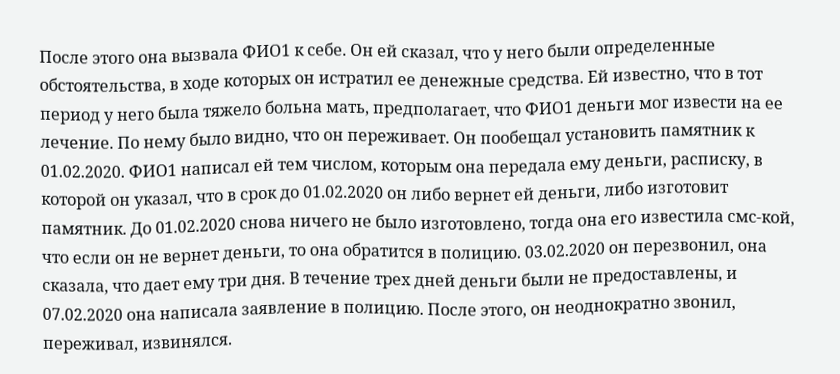После этого она вызвала ФИО1 к себе. Он ей сказал, что у него были определенные обстоятельства, в ходе которых он истратил ее денежные средства. Ей известно, что в тот период у него была тяжело больна мать, предполагает, что ФИО1 деньги мог извести на ее лечение. По нему было видно, что он переживает. Он пообещал установить памятник к 01.02.2020. ФИО1 написал ей тем числом, которым она передала ему деньги, расписку, в которой он указал, что в срок до 01.02.2020 он либо вернет ей деньги, либо изготовит памятник. До 01.02.2020 снова ничего не было изготовлено, тогда она его известила смс-кой, что если он не вернет деньги, то она обратится в полицию. 03.02.2020 он перезвонил, она сказала, что дает ему три дня. В течение трех дней деньги были не предоставлены, и 07.02.2020 она написала заявление в полицию. После этого, он неоднократно звонил, переживал, извинялся.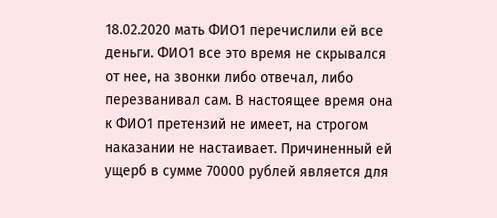18.02.2020 мать ФИО1 перечислили ей все деньги. ФИО1 все это время не скрывался от нее, на звонки либо отвечал, либо перезванивал сам. В настоящее время она к ФИО1 претензий не имеет, на строгом наказании не настаивает. Причиненный ей ущерб в сумме 70000 рублей является для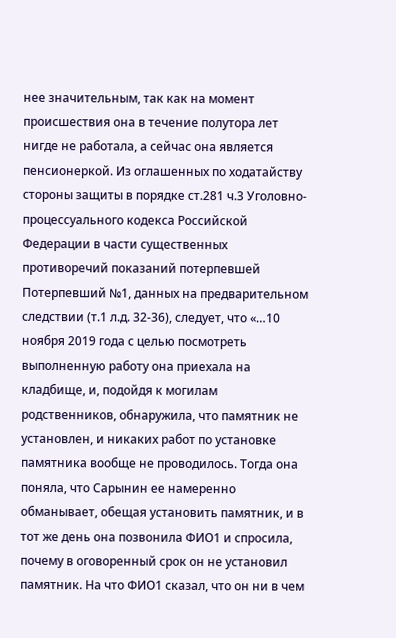нее значительным, так как на момент происшествия она в течение полутора лет нигде не работала, а сейчас она является пенсионеркой. Из оглашенных по ходатайству стороны защиты в порядке ст.281 ч.3 Уголовно-процессуального кодекса Российской Федерации в части существенных противоречий показаний потерпевшей Потерпевший №1, данных на предварительном следствии (т.1 л.д. 32-36), следует, что «…10 ноября 2019 года с целью посмотреть выполненную работу она приехала на кладбище, и, подойдя к могилам родственников, обнаружила, что памятник не установлен, и никаких работ по установке памятника вообще не проводилось. Тогда она поняла, что Сарынин ее намеренно обманывает, обещая установить памятник, и в тот же день она позвонила ФИО1 и спросила, почему в оговоренный срок он не установил памятник. На что ФИО1 сказал, что он ни в чем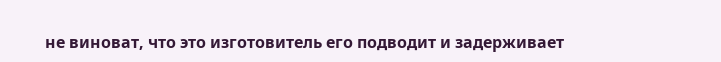не виноват, что это изготовитель его подводит и задерживает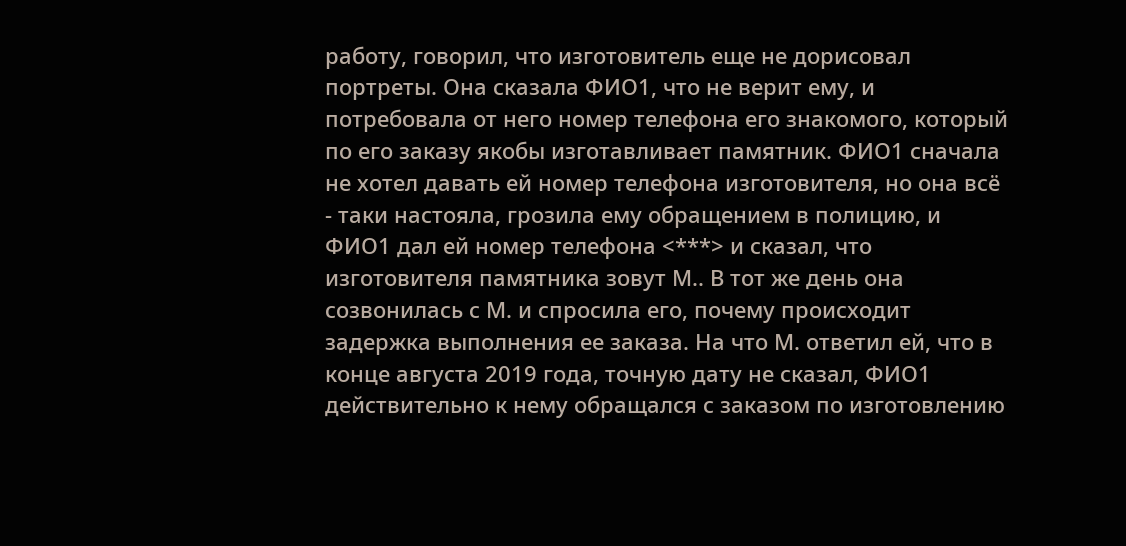работу, говорил, что изготовитель еще не дорисовал портреты. Она сказала ФИО1, что не верит ему, и потребовала от него номер телефона его знакомого, который по его заказу якобы изготавливает памятник. ФИО1 сначала не хотел давать ей номер телефона изготовителя, но она всё - таки настояла, грозила ему обращением в полицию, и ФИО1 дал ей номер телефона <***> и сказал, что изготовителя памятника зовут М.. В тот же день она созвонилась с М. и спросила его, почему происходит задержка выполнения ее заказа. На что М. ответил ей, что в конце августа 2019 года, точную дату не сказал, ФИО1 действительно к нему обращался с заказом по изготовлению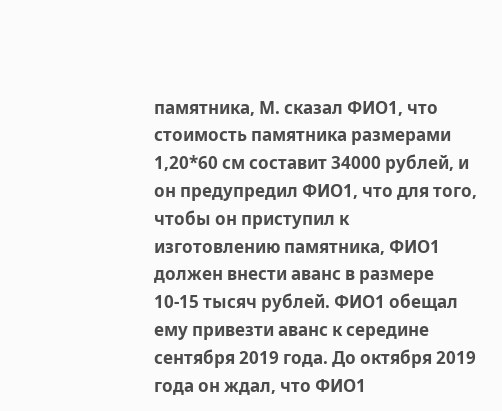памятника, М. сказал ФИО1, что стоимость памятника размерами 1,20*60 см составит 34000 рублей, и он предупредил ФИО1, что для того, чтобы он приступил к изготовлению памятника, ФИО1 должен внести аванс в размере 10-15 тысяч рублей. ФИО1 обещал ему привезти аванс к середине сентября 2019 года. До октября 2019 года он ждал, что ФИО1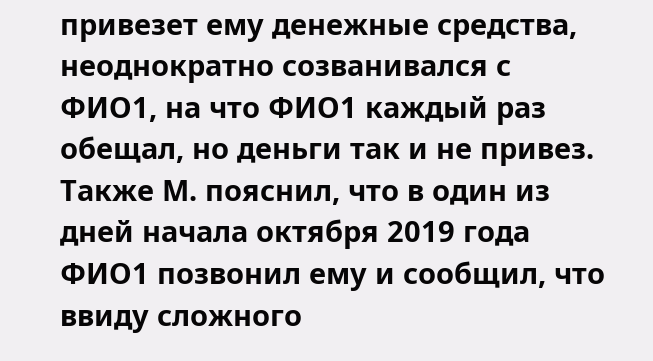привезет ему денежные средства, неоднократно созванивался с ФИО1, на что ФИО1 каждый раз обещал, но деньги так и не привез. Также М. пояснил, что в один из дней начала октября 2019 года ФИО1 позвонил ему и сообщил, что ввиду сложного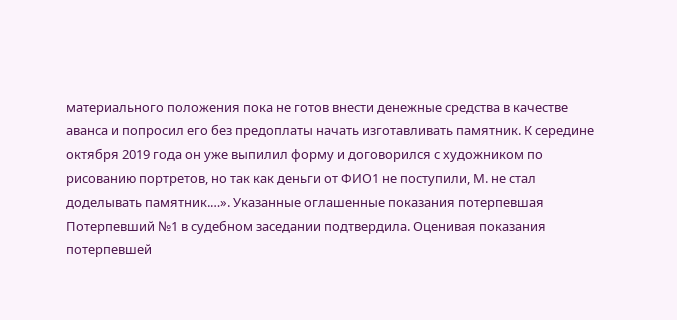материального положения пока не готов внести денежные средства в качестве аванса и попросил его без предоплаты начать изготавливать памятник. К середине октября 2019 года он уже выпилил форму и договорился с художником по рисованию портретов, но так как деньги от ФИО1 не поступили, М. не стал доделывать памятник.…». Указанные оглашенные показания потерпевшая Потерпевший №1 в судебном заседании подтвердила. Оценивая показания потерпевшей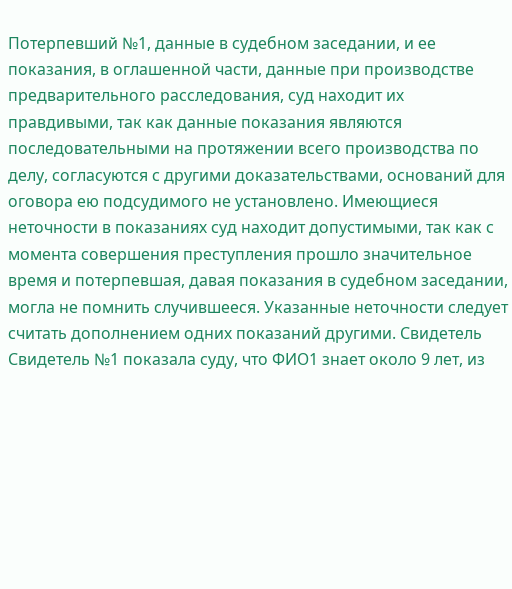Потерпевший №1, данные в судебном заседании, и ее показания, в оглашенной части, данные при производстве предварительного расследования, суд находит их правдивыми, так как данные показания являются последовательными на протяжении всего производства по делу, согласуются с другими доказательствами, оснований для оговора ею подсудимого не установлено. Имеющиеся неточности в показаниях суд находит допустимыми, так как с момента совершения преступления прошло значительное время и потерпевшая, давая показания в судебном заседании, могла не помнить случившееся. Указанные неточности следует считать дополнением одних показаний другими. Свидетель Свидетель №1 показала суду, что ФИО1 знает около 9 лет, из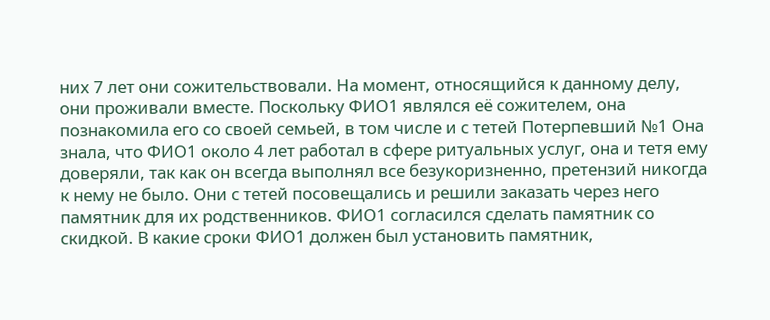них 7 лет они сожительствовали. На момент, относящийся к данному делу, они проживали вместе. Поскольку ФИО1 являлся её сожителем, она познакомила его со своей семьей, в том числе и с тетей Потерпевший №1 Она знала, что ФИО1 около 4 лет работал в сфере ритуальных услуг, она и тетя ему доверяли, так как он всегда выполнял все безукоризненно, претензий никогда к нему не было. Они с тетей посовещались и решили заказать через него памятник для их родственников. ФИО1 согласился сделать памятник со скидкой. В какие сроки ФИО1 должен был установить памятник,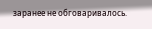заранее не обговаривалось.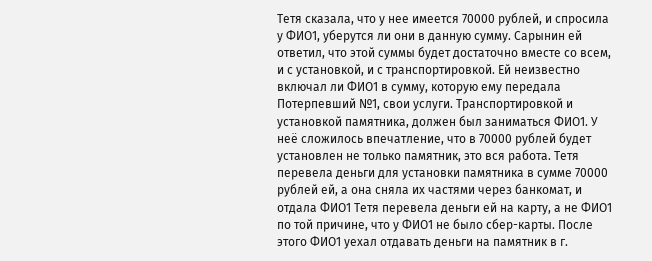Тетя сказала, что у нее имеется 70000 рублей, и спросила у ФИО1, уберутся ли они в данную сумму. Сарынин ей ответил, что этой суммы будет достаточно вместе со всем, и с установкой, и с транспортировкой. Ей неизвестно включал ли ФИО1 в сумму, которую ему передала Потерпевший №1, свои услуги. Транспортировкой и установкой памятника, должен был заниматься ФИО1. У неё сложилось впечатление, что в 70000 рублей будет установлен не только памятник, это вся работа. Тетя перевела деньги для установки памятника в сумме 70000 рублей ей, а она сняла их частями через банкомат, и отдала ФИО1 Тетя перевела деньги ей на карту, а не ФИО1 по той причине, что у ФИО1 не было сбер-карты. После этого ФИО1 уехал отдавать деньги на памятник в г.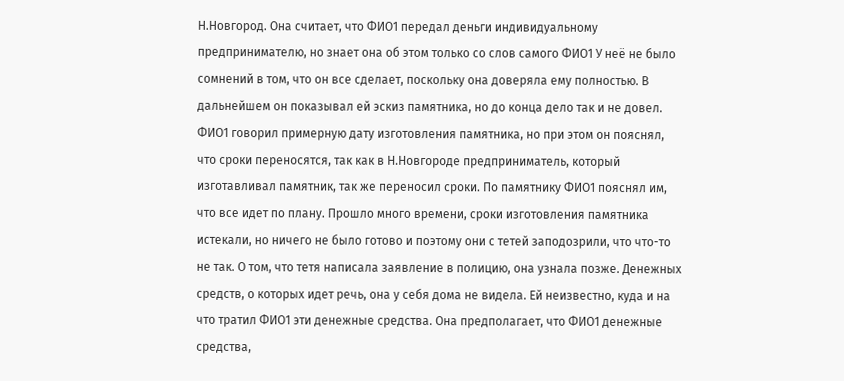Н.Новгород. Она считает, что ФИО1 передал деньги индивидуальному предпринимателю, но знает она об этом только со слов самого ФИО1 У неё не было сомнений в том, что он все сделает, поскольку она доверяла ему полностью. В дальнейшем он показывал ей эскиз памятника, но до конца дело так и не довел. ФИО1 говорил примерную дату изготовления памятника, но при этом он пояснял, что сроки переносятся, так как в Н.Новгороде предприниматель, который изготавливал памятник, так же переносил сроки. По памятнику ФИО1 пояснял им, что все идет по плану. Прошло много времени, сроки изготовления памятника истекали, но ничего не было готово и поэтому они с тетей заподозрили, что что-то не так. О том, что тетя написала заявление в полицию, она узнала позже. Денежных средств, о которых идет речь, она у себя дома не видела. Ей неизвестно, куда и на что тратил ФИО1 эти денежные средства. Она предполагает, что ФИО1 денежные средства,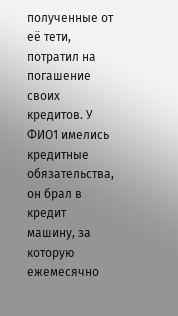полученные от её тети, потратил на погашение своих кредитов. У ФИО1 имелись кредитные обязательства, он брал в кредит машину, за которую ежемесячно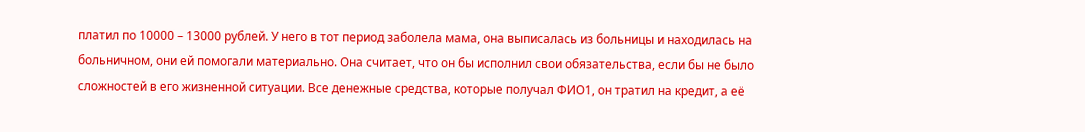платил по 10000 – 13000 рублей. У него в тот период заболела мама, она выписалась из больницы и находилась на больничном, они ей помогали материально. Она считает, что он бы исполнил свои обязательства, если бы не было сложностей в его жизненной ситуации. Все денежные средства, которые получал ФИО1, он тратил на кредит, а её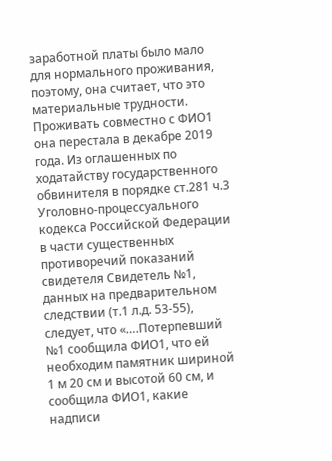заработной платы было мало для нормального проживания, поэтому, она считает, что это материальные трудности. Проживать совместно с ФИО1 она перестала в декабре 2019 года. Из оглашенных по ходатайству государственного обвинителя в порядке ст.281 ч.3 Уголовно-процессуального кодекса Российской Федерации в части существенных противоречий показаний свидетеля Свидетель №1, данных на предварительном следствии (т.1 л.д. 53-55), следует, что «….Потерпевший №1 сообщила ФИО1, что ей необходим памятник шириной 1 м 20 см и высотой 60 см, и сообщила ФИО1, какие надписи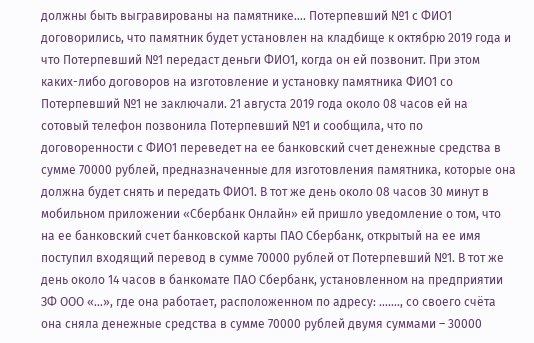должны быть выгравированы на памятнике…. Потерпевший №1 с ФИО1 договорились, что памятник будет установлен на кладбище к октябрю 2019 года и что Потерпевший №1 передаст деньги ФИО1, когда он ей позвонит. При этом каких-либо договоров на изготовление и установку памятника ФИО1 со Потерпевший №1 не заключали. 21 августа 2019 года около 08 часов ей на сотовый телефон позвонила Потерпевший №1 и сообщила, что по договоренности с ФИО1 переведет на ее банковский счет денежные средства в сумме 70000 рублей, предназначенные для изготовления памятника, которые она должна будет снять и передать ФИО1. В тот же день около 08 часов 30 минут в мобильном приложении «Сбербанк Онлайн» ей пришло уведомление о том, что на ее банковский счет банковской карты ПАО Сбербанк, открытый на ее имя поступил входящий перевод в сумме 70000 рублей от Потерпевший №1. В тот же день около 14 часов в банкомате ПАО Сбербанк, установленном на предприятии ЗФ ООО «...», где она работает, расположенном по адресу: ......., со своего счёта она сняла денежные средства в сумме 70000 рублей двумя суммами – 30000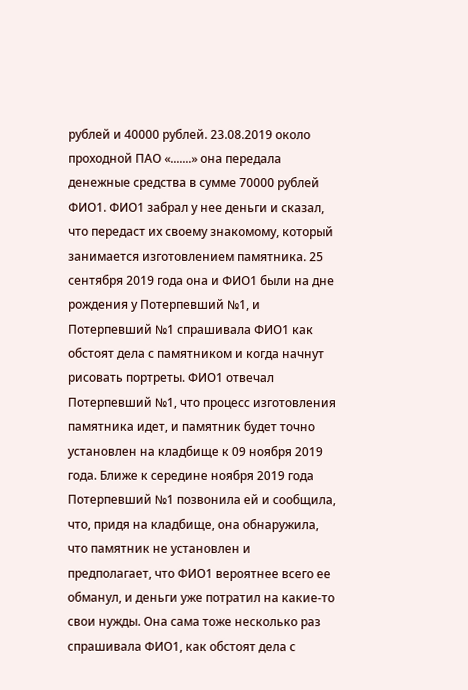рублей и 40000 рублей. 23.08.2019 около проходной ПАО «.......» она передала денежные средства в сумме 70000 рублей ФИО1. ФИО1 забрал у нее деньги и сказал, что передаст их своему знакомому, который занимается изготовлением памятника. 25 сентября 2019 года она и ФИО1 были на дне рождения у Потерпевший №1, и Потерпевший №1 спрашивала ФИО1 как обстоят дела с памятником и когда начнут рисовать портреты. ФИО1 отвечал Потерпевший №1, что процесс изготовления памятника идет, и памятник будет точно установлен на кладбище к 09 ноября 2019 года. Ближе к середине ноября 2019 года Потерпевший №1 позвонила ей и сообщила, что, придя на кладбище, она обнаружила, что памятник не установлен и предполагает, что ФИО1 вероятнее всего ее обманул, и деньги уже потратил на какие-то свои нужды. Она сама тоже несколько раз спрашивала ФИО1, как обстоят дела с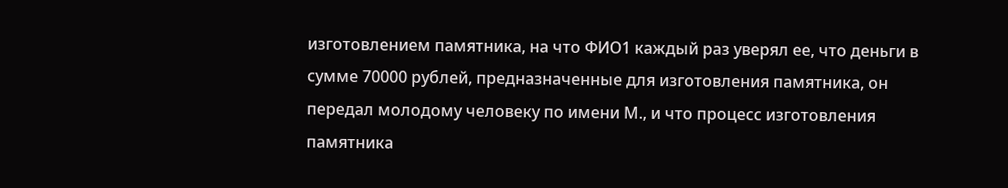изготовлением памятника, на что ФИО1 каждый раз уверял ее, что деньги в сумме 70000 рублей, предназначенные для изготовления памятника, он передал молодому человеку по имени М., и что процесс изготовления памятника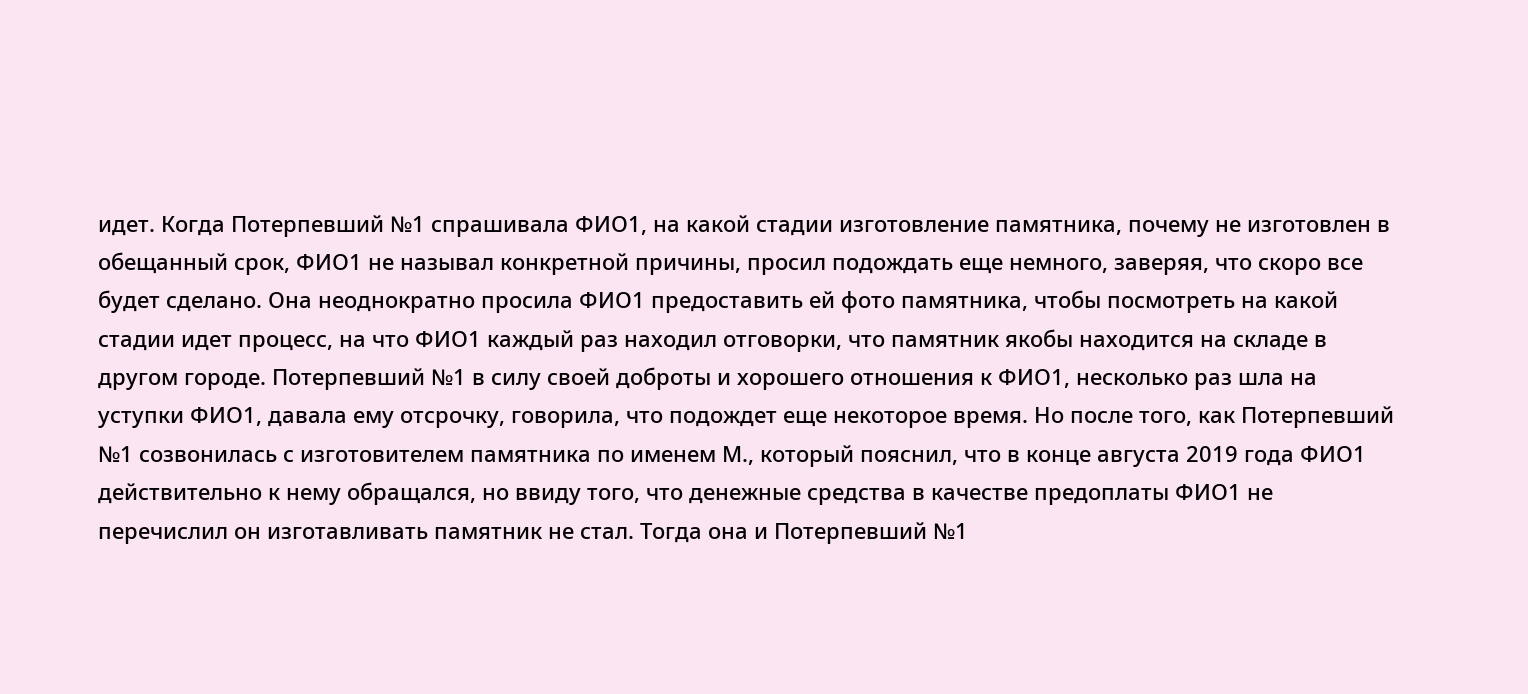идет. Когда Потерпевший №1 спрашивала ФИО1, на какой стадии изготовление памятника, почему не изготовлен в обещанный срок, ФИО1 не называл конкретной причины, просил подождать еще немного, заверяя, что скоро все будет сделано. Она неоднократно просила ФИО1 предоставить ей фото памятника, чтобы посмотреть на какой стадии идет процесс, на что ФИО1 каждый раз находил отговорки, что памятник якобы находится на складе в другом городе. Потерпевший №1 в силу своей доброты и хорошего отношения к ФИО1, несколько раз шла на уступки ФИО1, давала ему отсрочку, говорила, что подождет еще некоторое время. Но после того, как Потерпевший №1 созвонилась с изготовителем памятника по именем М., который пояснил, что в конце августа 2019 года ФИО1 действительно к нему обращался, но ввиду того, что денежные средства в качестве предоплаты ФИО1 не перечислил он изготавливать памятник не стал. Тогда она и Потерпевший №1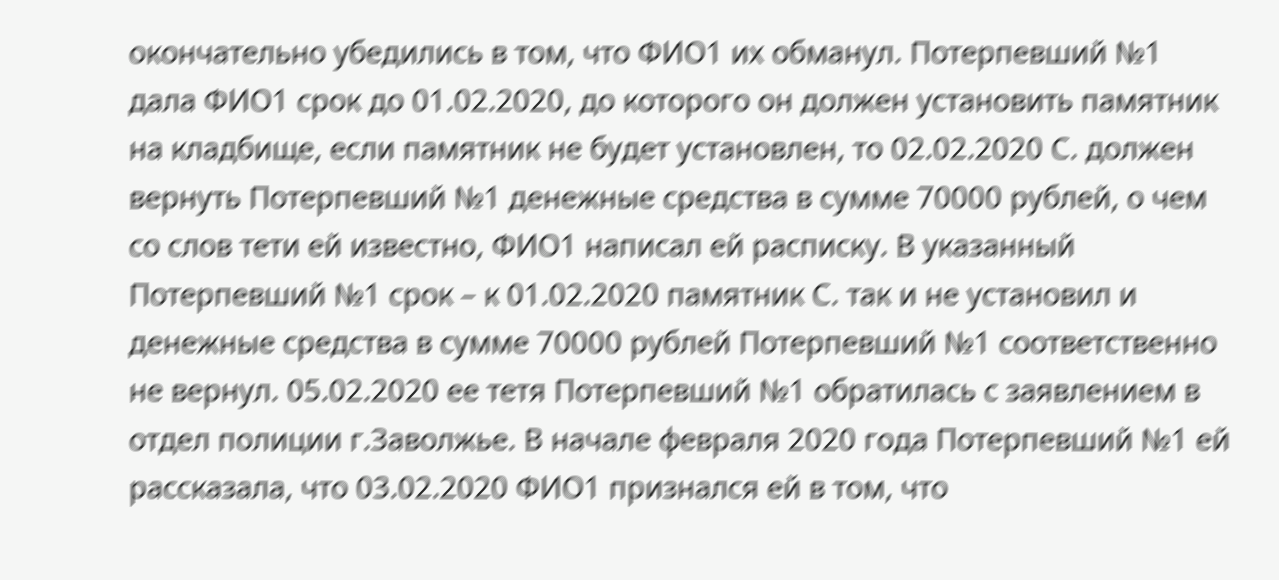окончательно убедились в том, что ФИО1 их обманул. Потерпевший №1 дала ФИО1 срок до 01.02.2020, до которого он должен установить памятник на кладбище, если памятник не будет установлен, то 02.02.2020 С. должен вернуть Потерпевший №1 денежные средства в сумме 70000 рублей, о чем со слов тети ей известно, ФИО1 написал ей расписку. В указанный Потерпевший №1 срок – к 01.02.2020 памятник С. так и не установил и денежные средства в сумме 70000 рублей Потерпевший №1 соответственно не вернул. 05.02.2020 ее тетя Потерпевший №1 обратилась с заявлением в отдел полиции г.Заволжье. В начале февраля 2020 года Потерпевший №1 ей рассказала, что 03.02.2020 ФИО1 признался ей в том, что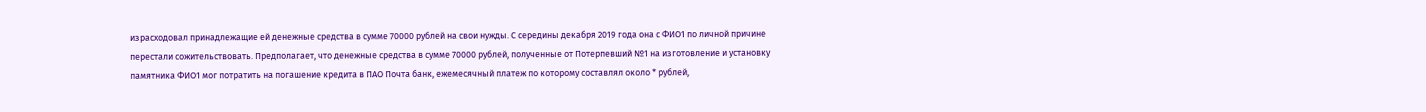израсходовал принадлежащие ей денежные средства в сумме 70000 рублей на свои нужды. С середины декабря 2019 года она с ФИО1 по личной причине перестали сожительствовать. Предполагает, что денежные средства в сумме 70000 рублей, полученные от Потерпевший №1 на изготовление и установку памятника ФИО1 мог потратить на погашение кредита в ПАО Почта банк, ежемесячный платеж по которому составлял около * рублей,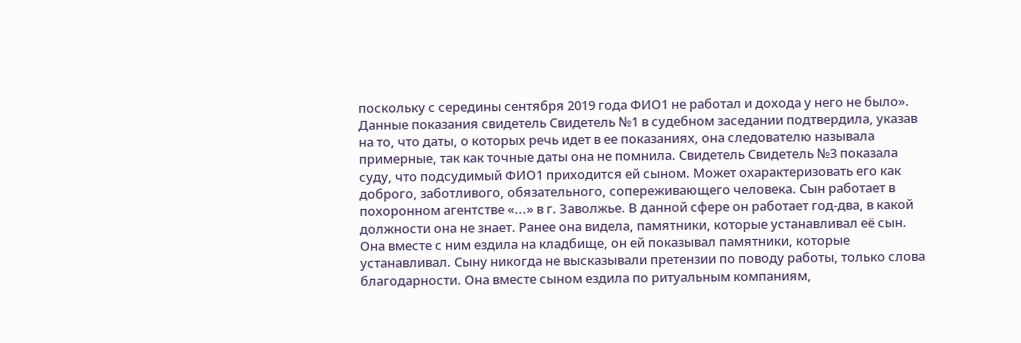поскольку с середины сентября 2019 года ФИО1 не работал и дохода у него не было». Данные показания свидетель Свидетель №1 в судебном заседании подтвердила, указав на то, что даты, о которых речь идет в ее показаниях, она следователю называла примерные, так как точные даты она не помнила. Свидетель Свидетель №3 показала суду, что подсудимый ФИО1 приходится ей сыном. Может охарактеризовать его как доброго, заботливого, обязательного, сопереживающего человека. Сын работает в похоронном агентстве «...» в г. Заволжье. В данной сфере он работает год-два, в какой должности она не знает. Ранее она видела, памятники, которые устанавливал её сын. Она вместе с ним ездила на кладбище, он ей показывал памятники, которые устанавливал. Сыну никогда не высказывали претензии по поводу работы, только слова благодарности. Она вместе сыном ездила по ритуальным компаниям,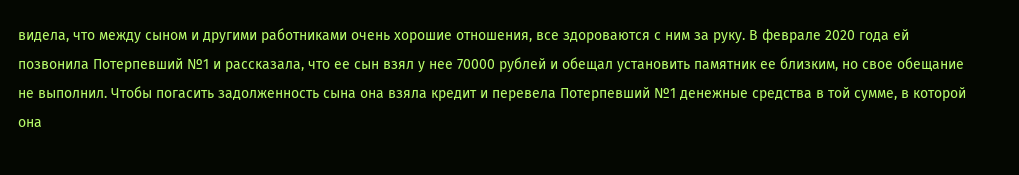видела, что между сыном и другими работниками очень хорошие отношения, все здороваются с ним за руку. В феврале 2020 года ей позвонила Потерпевший №1 и рассказала, что ее сын взял у нее 70000 рублей и обещал установить памятник ее близким, но свое обещание не выполнил. Чтобы погасить задолженность сына она взяла кредит и перевела Потерпевший №1 денежные средства в той сумме, в которой она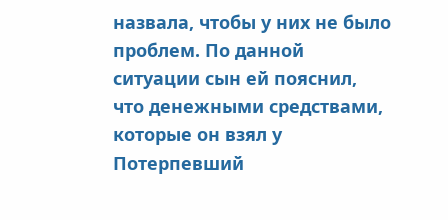назвала, чтобы у них не было проблем. По данной ситуации сын ей пояснил, что денежными средствами, которые он взял у Потерпевший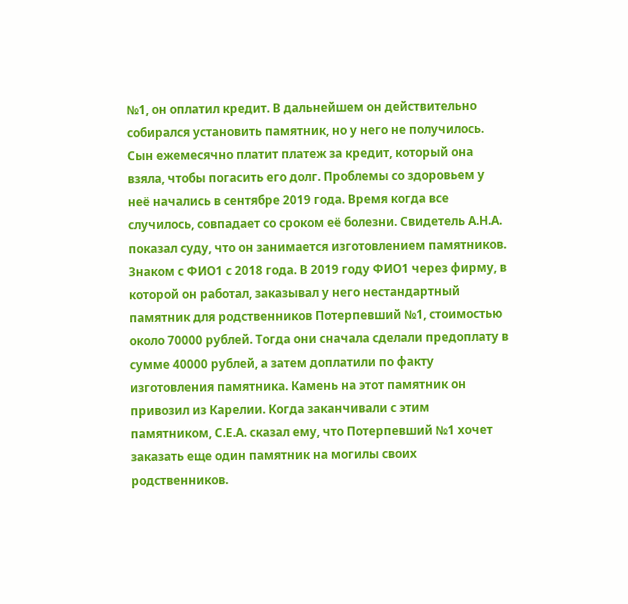№1, он оплатил кредит. В дальнейшем он действительно собирался установить памятник, но у него не получилось. Сын ежемесячно платит платеж за кредит, который она взяла, чтобы погасить его долг. Проблемы со здоровьем у неё начались в сентябре 2019 года. Время когда все случилось, совпадает со сроком её болезни. Свидетель А.Н.А. показал суду, что он занимается изготовлением памятников. Знаком с ФИО1 с 2018 года. В 2019 году ФИО1 через фирму, в которой он работал, заказывал у него нестандартный памятник для родственников Потерпевший №1, стоимостью около 70000 рублей. Тогда они сначала сделали предоплату в сумме 40000 рублей, а затем доплатили по факту изготовления памятника. Камень на этот памятник он привозил из Карелии. Когда заканчивали с этим памятником, С.Е.А. сказал ему, что Потерпевший №1 хочет заказать еще один памятник на могилы своих родственников.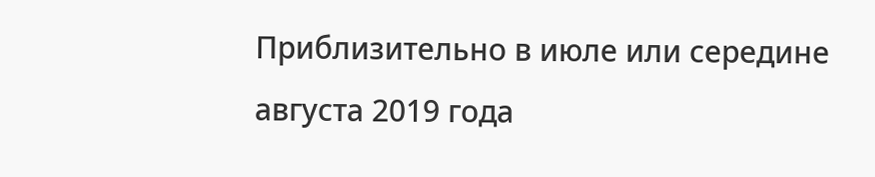Приблизительно в июле или середине августа 2019 года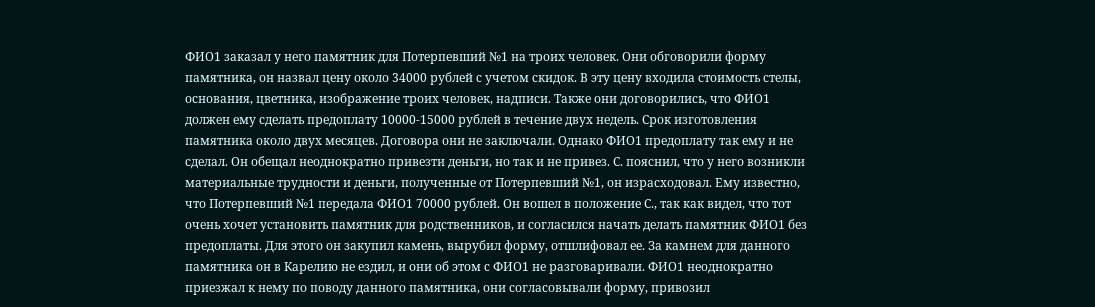ФИО1 заказал у него памятник для Потерпевший №1 на троих человек. Они обговорили форму памятника, он назвал цену около 34000 рублей с учетом скидок. В эту цену входила стоимость стелы, основания, цветника, изображение троих человек, надписи. Также они договорились, что ФИО1 должен ему сделать предоплату 10000-15000 рублей в течение двух недель. Срок изготовления памятника около двух месяцев. Договора они не заключали. Однако ФИО1 предоплату так ему и не сделал. Он обещал неоднократно привезти деньги, но так и не привез. С. пояснил, что у него возникли материальные трудности и деньги, полученные от Потерпевший №1, он израсходовал. Ему известно, что Потерпевший №1 передала ФИО1 70000 рублей. Он вошел в положение С., так как видел, что тот очень хочет установить памятник для родственников, и согласился начать делать памятник ФИО1 без предоплаты. Для этого он закупил камень, вырубил форму, отшлифовал ее. За камнем для данного памятника он в Карелию не ездил, и они об этом с ФИО1 не разговаривали. ФИО1 неоднократно приезжал к нему по поводу данного памятника, они согласовывали форму, привозил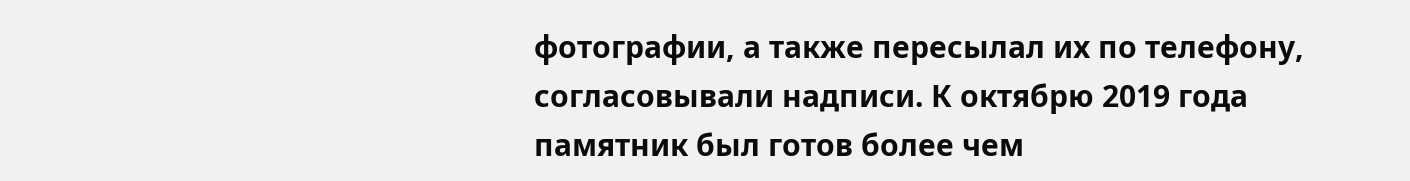фотографии, а также пересылал их по телефону, согласовывали надписи. К октябрю 2019 года памятник был готов более чем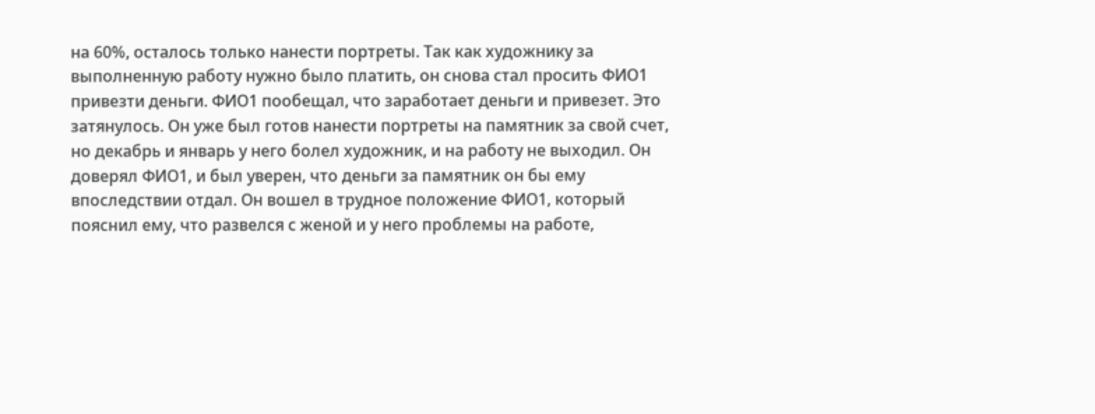на 60%, осталось только нанести портреты. Так как художнику за выполненную работу нужно было платить, он снова стал просить ФИО1 привезти деньги. ФИО1 пообещал, что заработает деньги и привезет. Это затянулось. Он уже был готов нанести портреты на памятник за свой счет, но декабрь и январь у него болел художник, и на работу не выходил. Он доверял ФИО1, и был уверен, что деньги за памятник он бы ему впоследствии отдал. Он вошел в трудное положение ФИО1, который пояснил ему, что развелся с женой и у него проблемы на работе,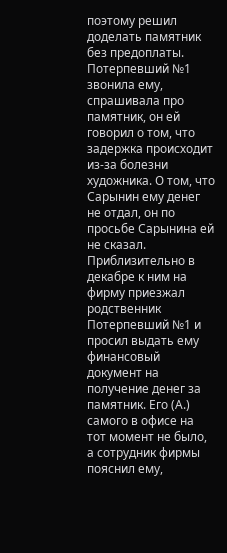поэтому решил доделать памятник без предоплаты. Потерпевший №1 звонила ему, спрашивала про памятник, он ей говорил о том, что задержка происходит из-за болезни художника. О том, что Сарынин ему денег не отдал, он по просьбе Сарынина ей не сказал. Приблизительно в декабре к ним на фирму приезжал родственник Потерпевший №1 и просил выдать ему финансовый документ на получение денег за памятник. Его (А.) самого в офисе на тот момент не было, а сотрудник фирмы пояснил ему,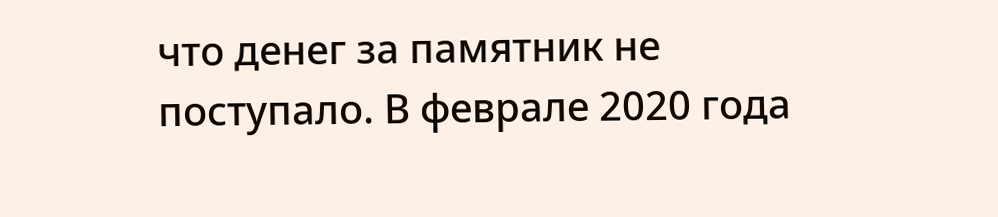что денег за памятник не поступало. В феврале 2020 года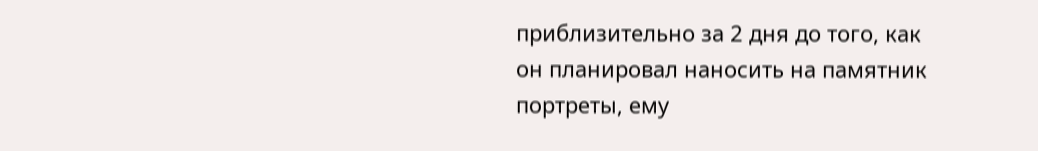приблизительно за 2 дня до того, как он планировал наносить на памятник портреты, ему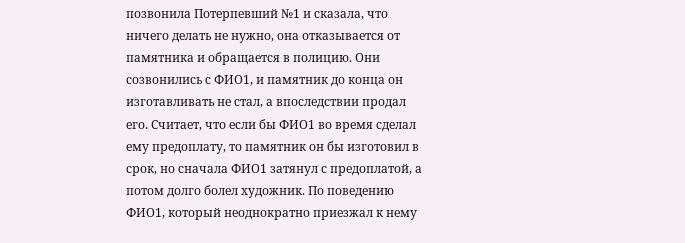позвонила Потерпевший №1 и сказала, что ничего делать не нужно, она отказывается от памятника и обращается в полицию. Они созвонились с ФИО1, и памятник до конца он изготавливать не стал, а впоследствии продал его. Считает, что если бы ФИО1 во время сделал ему предоплату, то памятник он бы изготовил в срок, но сначала ФИО1 затянул с предоплатой, а потом долго болел художник. По поведению ФИО1, который неоднократно приезжал к нему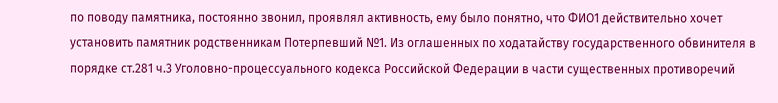по поводу памятника, постоянно звонил, проявлял активность, ему было понятно, что ФИО1 действительно хочет установить памятник родственникам Потерпевший №1. Из оглашенных по ходатайству государственного обвинителя в порядке ст.281 ч.3 Уголовно-процессуального кодекса Российской Федерации в части существенных противоречий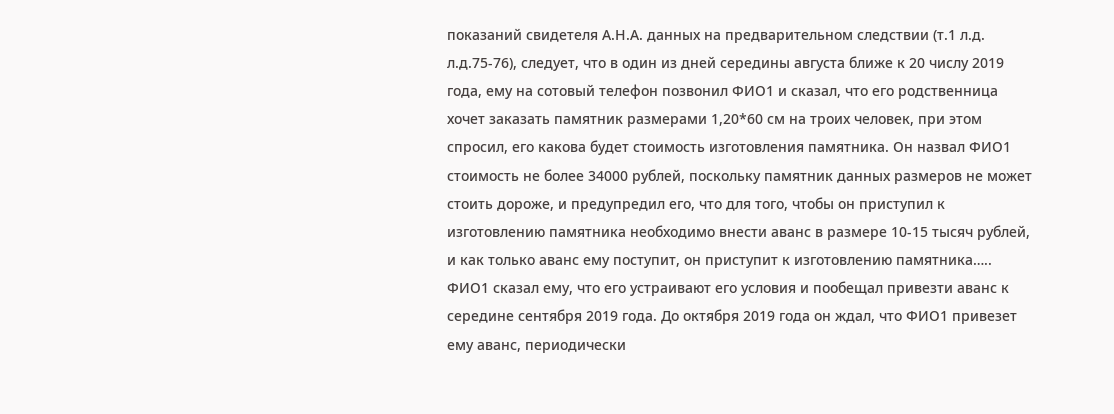показаний свидетеля А.Н.А. данных на предварительном следствии (т.1 л.д. л.д.75-76), следует, что в один из дней середины августа ближе к 20 числу 2019 года, ему на сотовый телефон позвонил ФИО1 и сказал, что его родственница хочет заказать памятник размерами 1,20*60 см на троих человек, при этом спросил, его какова будет стоимость изготовления памятника. Он назвал ФИО1 стоимость не более 34000 рублей, поскольку памятник данных размеров не может стоить дороже, и предупредил его, что для того, чтобы он приступил к изготовлению памятника необходимо внести аванс в размере 10-15 тысяч рублей, и как только аванс ему поступит, он приступит к изготовлению памятника….. ФИО1 сказал ему, что его устраивают его условия и пообещал привезти аванс к середине сентября 2019 года. До октября 2019 года он ждал, что ФИО1 привезет ему аванс, периодически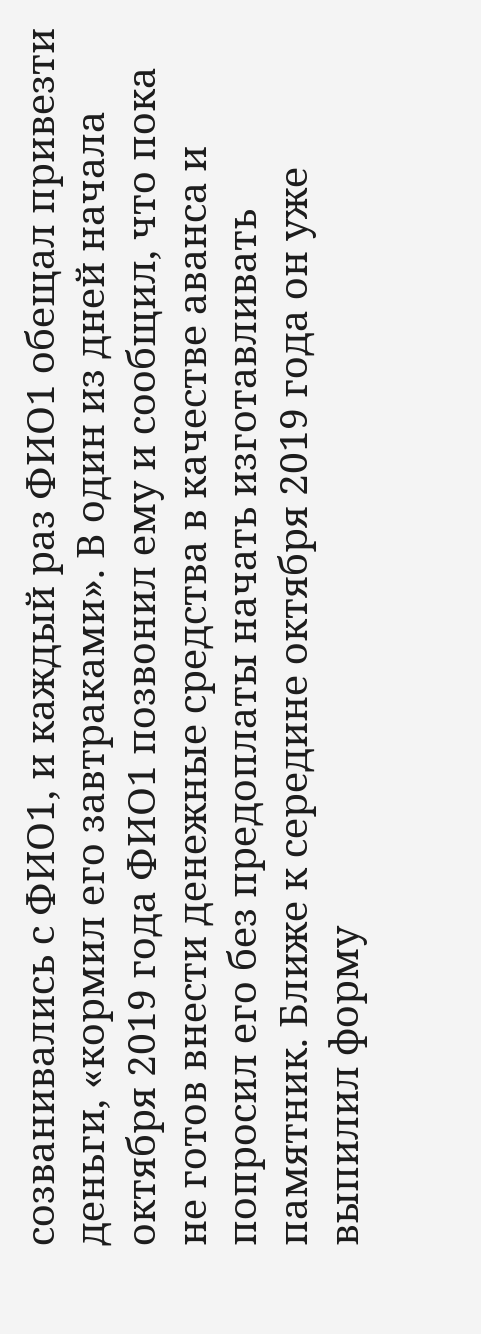созванивались с ФИО1, и каждый раз ФИО1 обещал привезти деньги, «кормил его завтраками». В один из дней начала октября 2019 года ФИО1 позвонил ему и сообщил, что пока не готов внести денежные средства в качестве аванса и попросил его без предоплаты начать изготавливать памятник. Ближе к середине октября 2019 года он уже выпилил форму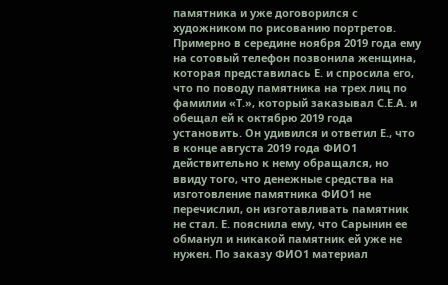памятника и уже договорился с художником по рисованию портретов. Примерно в середине ноября 2019 года ему на сотовый телефон позвонила женщина, которая представилась Е. и спросила его, что по поводу памятника на трех лиц по фамилии «Т.», который заказывал С.Е.А. и обещал ей к октябрю 2019 года установить. Он удивился и ответил Е., что в конце августа 2019 года ФИО1 действительно к нему обращался, но ввиду того, что денежные средства на изготовление памятника ФИО1 не перечислил, он изготавливать памятник не стал. Е. пояснила ему, что Сарынин ее обманул и никакой памятник ей уже не нужен. По заказу ФИО1 материал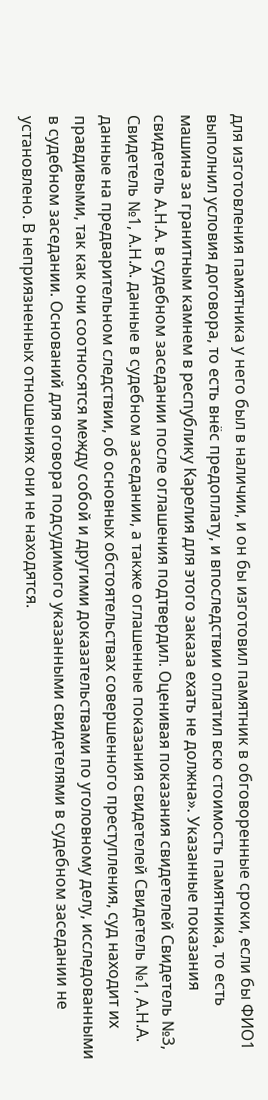для изготовления памятника у него был в наличии, и он бы изготовил памятник в обговоренные сроки, если бы ФИО1 выполнил условия договора, то есть внёс предоплату, и впоследствии оплатил всю стоимость памятника, то есть машина за гранитным камнем в республику Карелия для этого заказа ехать не должна». Указанные показания свидетель А.Н.А. в судебном заседании после оглашения подтвердил. Оценивая показания свидетелей Свидетель №3, Свидетель №1, А.Н.А. данные в судебном заседании, а также оглашенные показания свидетелей Свидетель №1, А.Н.А. данные на предварительном следствии, об основных обстоятельствах совершенного преступления, суд находит их правдивыми, так как они соотносятся между собой и другими доказательствами по уголовному делу, исследованными в судебном заседании. Оснований для оговора подсудимого указанными свидетелями в судебном заседании не установлено. В неприязненных отношениях они не находятся.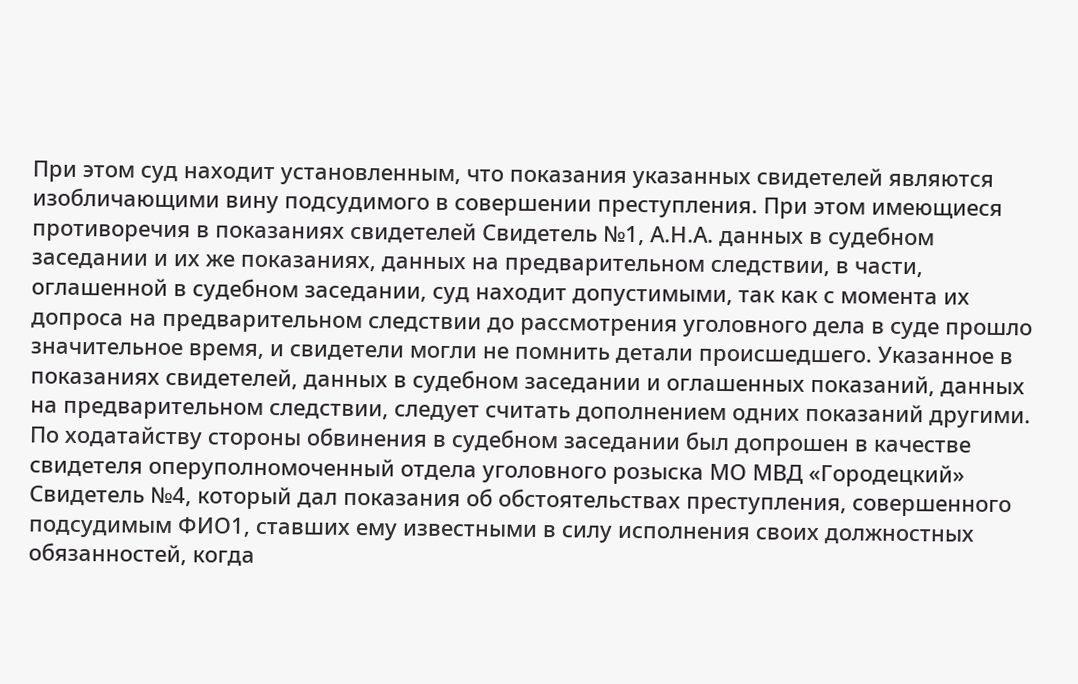При этом суд находит установленным, что показания указанных свидетелей являются изобличающими вину подсудимого в совершении преступления. При этом имеющиеся противоречия в показаниях свидетелей Свидетель №1, А.Н.А. данных в судебном заседании и их же показаниях, данных на предварительном следствии, в части, оглашенной в судебном заседании, суд находит допустимыми, так как с момента их допроса на предварительном следствии до рассмотрения уголовного дела в суде прошло значительное время, и свидетели могли не помнить детали происшедшего. Указанное в показаниях свидетелей, данных в судебном заседании и оглашенных показаний, данных на предварительном следствии, следует считать дополнением одних показаний другими. По ходатайству стороны обвинения в судебном заседании был допрошен в качестве свидетеля оперуполномоченный отдела уголовного розыска МО МВД «Городецкий» Свидетель №4, который дал показания об обстоятельствах преступления, совершенного подсудимым ФИО1, ставших ему известными в силу исполнения своих должностных обязанностей, когда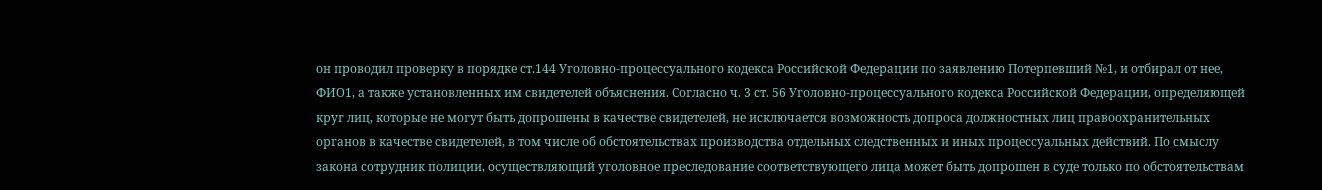он проводил проверку в порядке ст.144 Уголовно-процессуального кодекса Российской Федерации по заявлению Потерпевший №1, и отбирал от нее, ФИО1, а также установленных им свидетелей объяснения. Согласно ч. 3 ст. 56 Уголовно-процессуального кодекса Российской Федерации, определяющей круг лиц, которые не могут быть допрошены в качестве свидетелей, не исключается возможность допроса должностных лиц правоохранительных органов в качестве свидетелей, в том числе об обстоятельствах производства отдельных следственных и иных процессуальных действий. По смыслу закона сотрудник полиции, осуществляющий уголовное преследование соответствующего лица может быть допрошен в суде только по обстоятельствам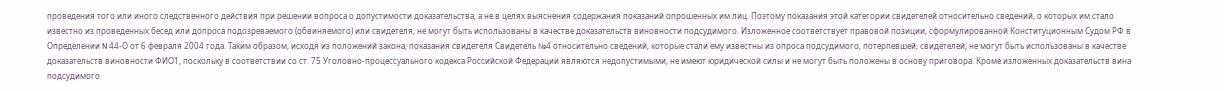проведения того или иного следственного действия при решении вопроса о допустимости доказательства, а не в целях выяснения содержания показаний опрошенных им лиц. Поэтому показания этой категории свидетелей относительно сведений, о которых им стало известно из проведенных бесед или допроса подозреваемого (обвиняемого) или свидетеля, не могут быть использованы в качестве доказательств виновности подсудимого. Изложенное соответствует правовой позиции, сформулированной Конституционным Судом РФ в Определении N 44-О от 6 февраля 2004 года. Таким образом, исходя из положений закона, показания свидетеля Свидетель №4 относительно сведений, которые стали ему известны из опроса подсудимого, потерпевшей, свидетелей, не могут быть использованы в качестве доказательств виновности ФИО1, поскольку в соответствии со ст. 75 Уголовно-процессуального кодекса Российской Федерации являются недопустимыми, не имеют юридической силы и не могут быть положены в основу приговора. Кроме изложенных доказательств вина подсудимого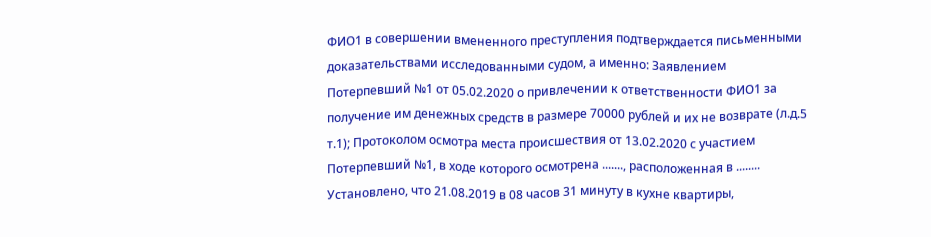ФИО1 в совершении вмененного преступления подтверждается письменными доказательствами исследованными судом, а именно: Заявлением Потерпевший №1 от 05.02.2020 о привлечении к ответственности ФИО1 за получение им денежных средств в размере 70000 рублей и их не возврате (л.д.5 т.1); Протоколом осмотра места происшествия от 13.02.2020 с участием Потерпевший №1, в ходе которого осмотрена ......., расположенная в ........ Установлено, что 21.08.2019 в 08 часов 31 минуту в кухне квартиры,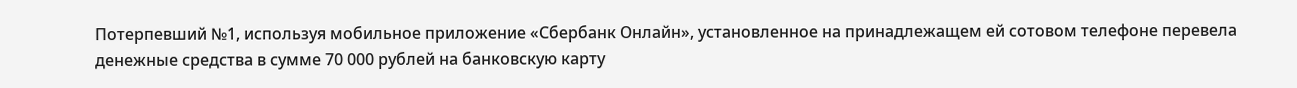Потерпевший №1, используя мобильное приложение «Сбербанк Онлайн», установленное на принадлежащем ей сотовом телефоне перевела денежные средства в сумме 70 000 рублей на банковскую карту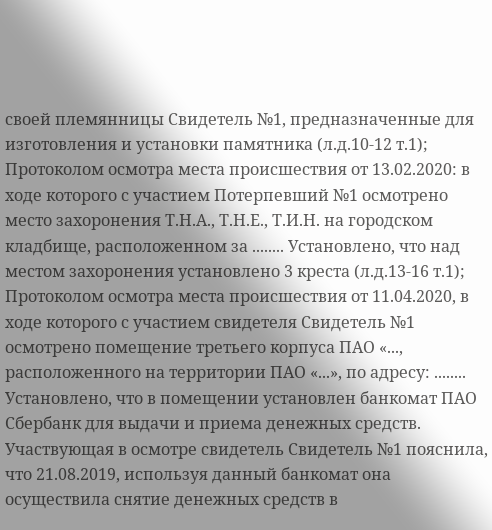своей племянницы Свидетель №1, предназначенные для изготовления и установки памятника (л.д.10-12 т.1); Протоколом осмотра места происшествия от 13.02.2020: в ходе которого с участием Потерпевший №1 осмотрено место захоронения Т.Н.А., Т.Н.Е., Т.И.Н. на городском кладбище, расположенном за ........ Установлено, что над местом захоронения установлено 3 креста (л.д.13-16 т.1); Протоколом осмотра места происшествия от 11.04.2020, в ходе которого с участием свидетеля Свидетель №1 осмотрено помещение третьего корпуса ПАО «..., расположенного на территории ПАО «...», по адресу: ........ Установлено, что в помещении установлен банкомат ПАО Сбербанк для выдачи и приема денежных средств. Участвующая в осмотре свидетель Свидетель №1 пояснила, что 21.08.2019, используя данный банкомат она осуществила снятие денежных средств в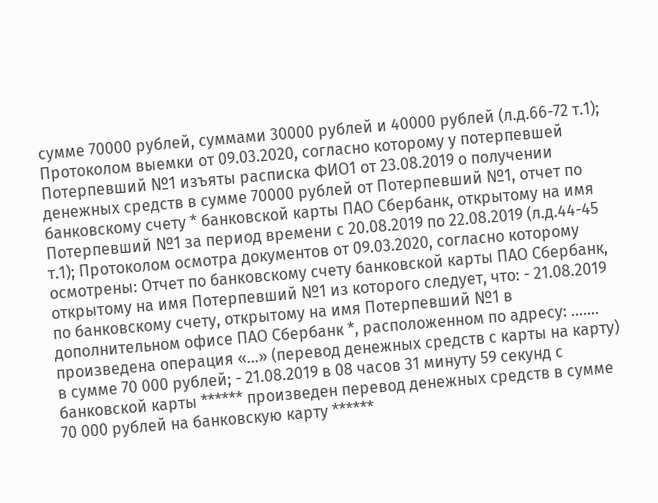сумме 70000 рублей, суммами 30000 рублей и 40000 рублей (л.д.66-72 т.1); Протоколом выемки от 09.03.2020, согласно которому у потерпевшей Потерпевший №1 изъяты расписка ФИО1 от 23.08.2019 о получении денежных средств в сумме 70000 рублей от Потерпевший №1, отчет по банковскому счету * банковской карты ПАО Сбербанк, открытому на имя Потерпевший №1 за период времени с 20.08.2019 по 22.08.2019 (л.д.44-45 т.1); Протоколом осмотра документов от 09.03.2020, согласно которому осмотрены: Отчет по банковскому счету банковской карты ПАО Сбербанк, открытому на имя Потерпевший №1 из которого следует, что: - 21.08.2019 по банковскому счету, открытому на имя Потерпевший №1 в дополнительном офисе ПАО Сбербанк *, расположенном по адресу: ....... произведена операция «...» (перевод денежных средств с карты на карту) в сумме 70 000 рублей; - 21.08.2019 в 08 часов 31 минуту 59 секунд с банковской карты ****** произведен перевод денежных средств в сумме 70 000 рублей на банковскую карту ******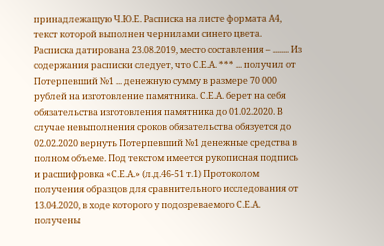принадлежащую Ч.Ю.Е. Расписка на листе формата А4, текст которой выполнен чернилами синего цвета. Расписка датирована 23.08.2019, место составления – ........ Из содержания расписки следует, что С.Е.А. *** ... получил от Потерпевший №1 ... денежную сумму в размере 70 000 рублей на изготовление памятника. С.Е.А. берет на себя обязательства изготовления памятника до 01.02.2020. В случае невыполнения сроков обязательства обязуется до 02.02.2020 вернуть Потерпевший №1 денежные средства в полном объеме. Под текстом имеется рукописная подпись и расшифровка «С.Е.А.» (л.д.46-51 т.1) Протоколом получения образцов для сравнительного исследования от 13.04.2020, в ходе которого у подозреваемого С.Е.А. получены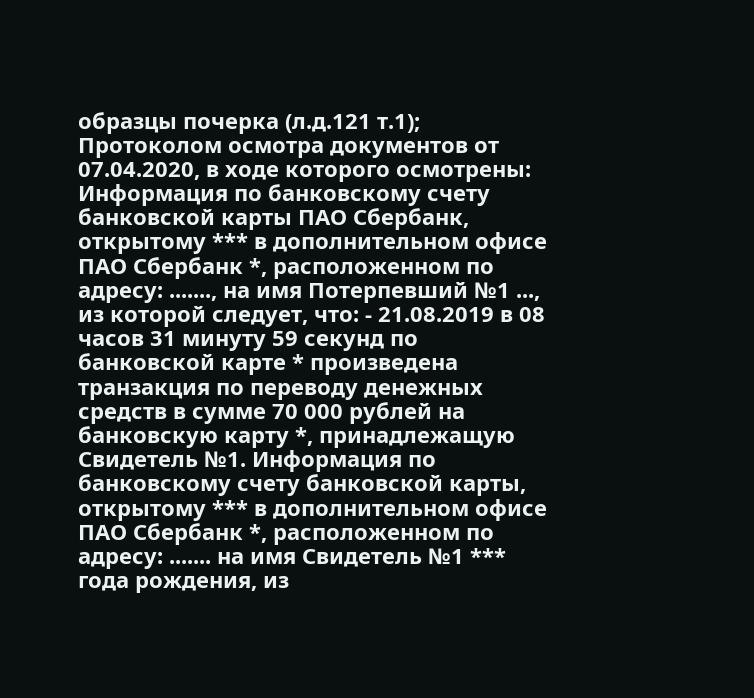образцы почерка (л.д.121 т.1); Протоколом осмотра документов от 07.04.2020, в ходе которого осмотрены: Информация по банковскому счету банковской карты ПАО Сбербанк, открытому *** в дополнительном офисе ПАО Сбербанк *, расположенном по адресу: ......., на имя Потерпевший №1 ..., из которой следует, что: - 21.08.2019 в 08 часов 31 минуту 59 секунд по банковской карте * произведена транзакция по переводу денежных средств в сумме 70 000 рублей на банковскую карту *, принадлежащую Свидетель №1. Информация по банковскому счету банковской карты, открытому *** в дополнительном офисе ПАО Сбербанк *, расположенном по адресу: ....... на имя Свидетель №1 *** года рождения, из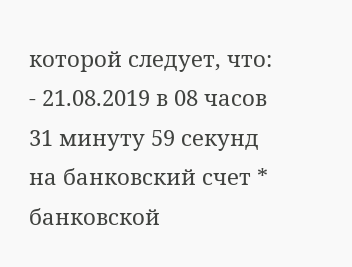которой следует, что: - 21.08.2019 в 08 часов 31 минуту 59 секунд на банковский счет * банковской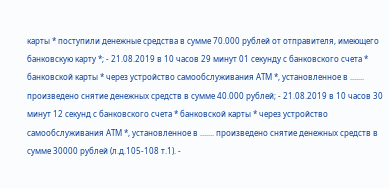карты * поступили денежные средства в сумме 70.000 рублей от отправителя, имеющего банковскую карту *; - 21.08.2019 в 10 часов 29 минут 01 секунду с банковского счета * банковской карты * через устройство самообслуживания АТМ *, установленное в ....... произведено снятие денежных средств в сумме 40.000 рублей; - 21.08.2019 в 10 часов 30 минут 12 секунд с банковского счета * банковской карты * через устройство самообслуживания АТМ *, установленное в ....... произведено снятие денежных средств в сумме 30000 рублей (л.д.105-108 т.1). -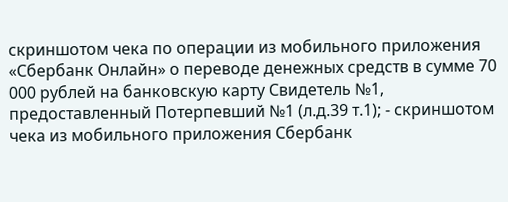скриншотом чека по операции из мобильного приложения «Сбербанк Онлайн» о переводе денежных средств в сумме 70 000 рублей на банковскую карту Свидетель №1, предоставленный Потерпевший №1 (л.д.39 т.1); - скриншотом чека из мобильного приложения Сбербанк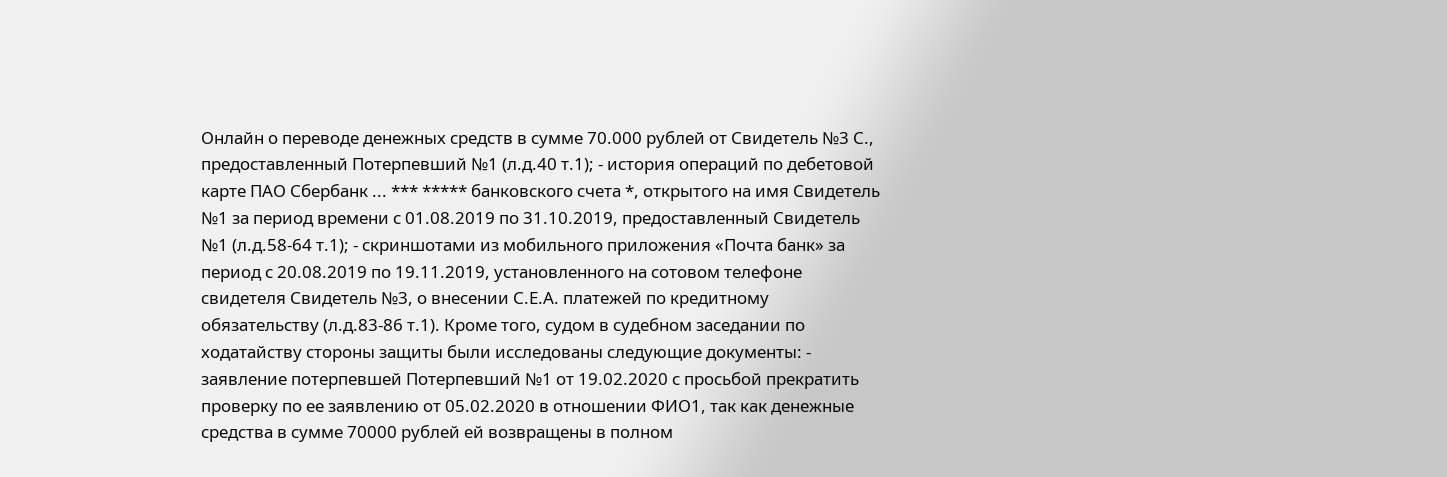Онлайн о переводе денежных средств в сумме 70.000 рублей от Свидетель №3 С., предоставленный Потерпевший №1 (л.д.40 т.1); - история операций по дебетовой карте ПАО Сбербанк ... *** ***** банковского счета *, открытого на имя Свидетель №1 за период времени с 01.08.2019 по 31.10.2019, предоставленный Свидетель №1 (л.д.58-64 т.1); - скриншотами из мобильного приложения «Почта банк» за период с 20.08.2019 по 19.11.2019, установленного на сотовом телефоне свидетеля Свидетель №3, о внесении С.Е.А. платежей по кредитному обязательству (л.д.83-86 т.1). Кроме того, судом в судебном заседании по ходатайству стороны защиты были исследованы следующие документы: - заявление потерпевшей Потерпевший №1 от 19.02.2020 с просьбой прекратить проверку по ее заявлению от 05.02.2020 в отношении ФИО1, так как денежные средства в сумме 70000 рублей ей возвращены в полном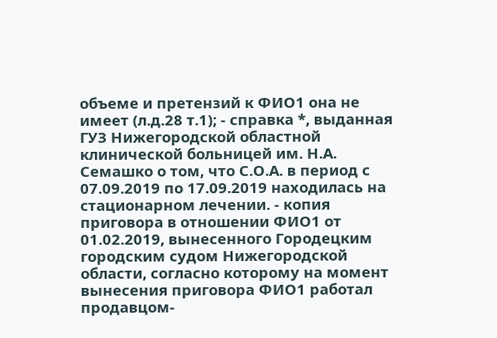объеме и претензий к ФИО1 она не имеет (л.д.28 т.1); - справка *, выданная ГУЗ Нижегородской областной клинической больницей им. Н.А. Семашко о том, что С.О.А. в период с 07.09.2019 по 17.09.2019 находилась на стационарном лечении. - копия приговора в отношении ФИО1 от 01.02.2019, вынесенного Городецким городским судом Нижегородской области, согласно которому на момент вынесения приговора ФИО1 работал продавцом-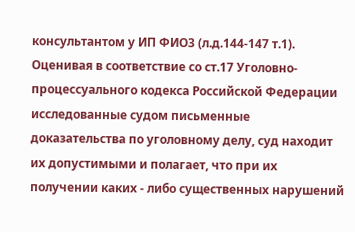консультантом у ИП ФИО3 (л.д.144-147 т.1). Оценивая в соответствие со ст.17 Уголовно-процессуального кодекса Российской Федерации исследованные судом письменные доказательства по уголовному делу, суд находит их допустимыми и полагает, что при их получении каких - либо существенных нарушений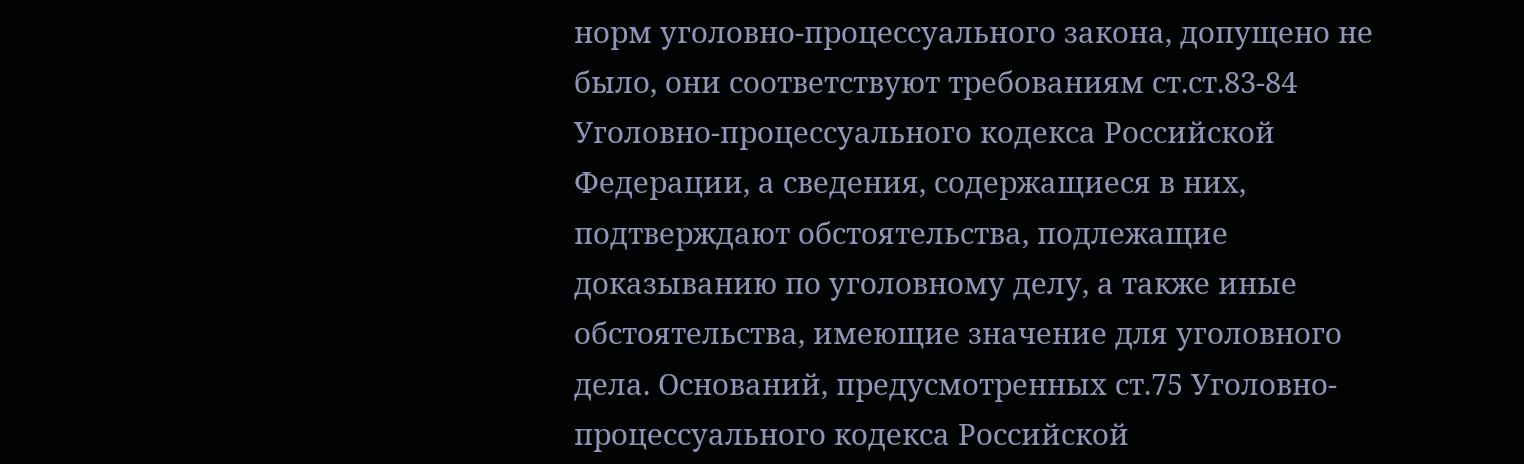норм уголовно-процессуального закона, допущено не было, они соответствуют требованиям ст.ст.83-84 Уголовно-процессуального кодекса Российской Федерации, а сведения, содержащиеся в них, подтверждают обстоятельства, подлежащие доказыванию по уголовному делу, а также иные обстоятельства, имеющие значение для уголовного дела. Оснований, предусмотренных ст.75 Уголовно-процессуального кодекса Российской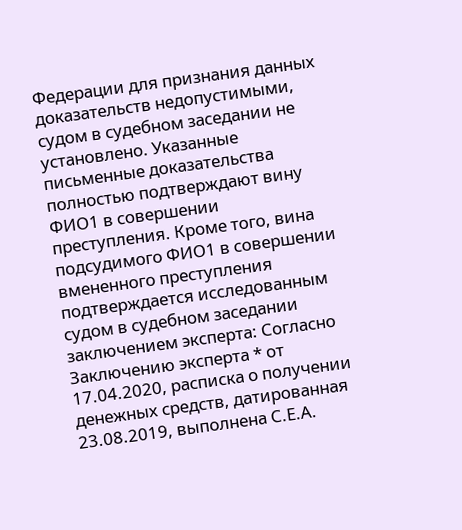Федерации для признания данных доказательств недопустимыми, судом в судебном заседании не установлено. Указанные письменные доказательства полностью подтверждают вину ФИО1 в совершении преступления. Кроме того, вина подсудимого ФИО1 в совершении вмененного преступления подтверждается исследованным судом в судебном заседании заключением эксперта: Согласно Заключению эксперта * от 17.04.2020, расписка о получении денежных средств, датированная 23.08.2019, выполнена С.Е.А.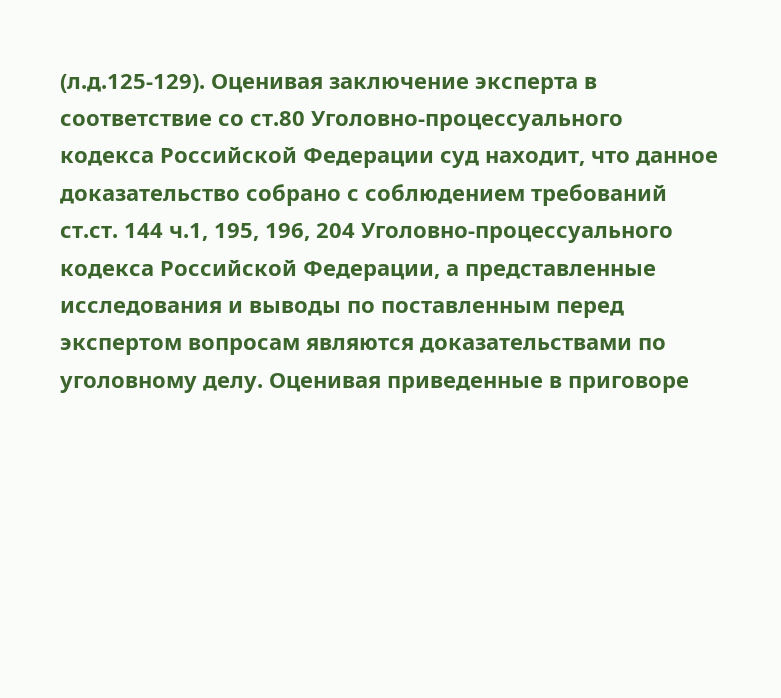(л.д.125-129). Оценивая заключение эксперта в соответствие со ст.80 Уголовно-процессуального кодекса Российской Федерации суд находит, что данное доказательство собрано с соблюдением требований ст.ст. 144 ч.1, 195, 196, 204 Уголовно-процессуального кодекса Российской Федерации, а представленные исследования и выводы по поставленным перед экспертом вопросам являются доказательствами по уголовному делу. Оценивая приведенные в приговоре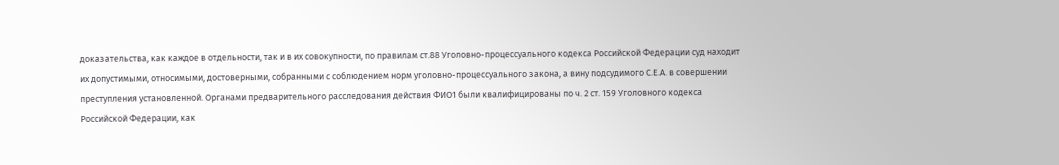доказательства, как каждое в отдельности, так и в их совокупности, по правилам ст.88 Уголовно-процессуального кодекса Российской Федерации суд находит их допустимыми, относимыми, достоверными, собранными с соблюдением норм уголовно-процессуального закона, а вину подсудимого С.Е.А. в совершении преступления установленной. Органами предварительного расследования действия ФИО1 были квалифицированы по ч. 2 ст. 159 Уголовного кодекса Российской Федерации, как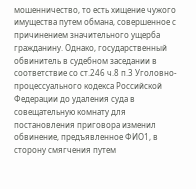мошенничество, то есть хищение чужого имущества путем обмана, совершенное с причинением значительного ущерба гражданину. Однако, государственный обвинитель в судебном заседании в соответствие со ст.246 ч.8 п.3 Уголовно-процессуального кодекса Российской Федерации до удаления суда в совещательную комнату для постановления приговора изменил обвинение, предъявленное ФИО1, в сторону смягчения путем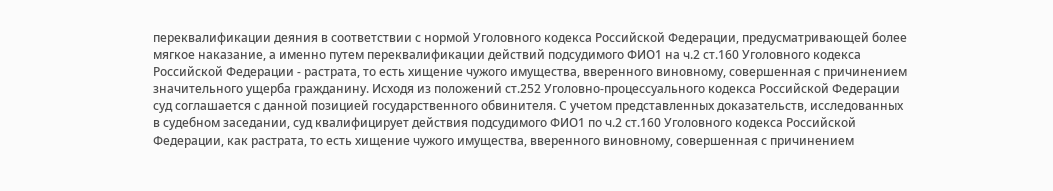переквалификации деяния в соответствии с нормой Уголовного кодекса Российской Федерации, предусматривающей более мягкое наказание, а именно путем переквалификации действий подсудимого ФИО1 на ч.2 ст.160 Уголовного кодекса Российской Федерации - растрата, то есть хищение чужого имущества, вверенного виновному, совершенная с причинением значительного ущерба гражданину. Исходя из положений ст.252 Уголовно-процессуального кодекса Российской Федерации суд соглашается с данной позицией государственного обвинителя. С учетом представленных доказательств, исследованных в судебном заседании, суд квалифицирует действия подсудимого ФИО1 по ч.2 ст.160 Уголовного кодекса Российской Федерации, как растрата, то есть хищение чужого имущества, вверенного виновному, совершенная с причинением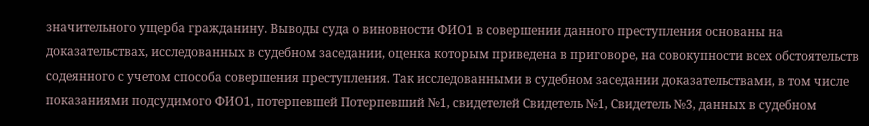значительного ущерба гражданину. Выводы суда о виновности ФИО1 в совершении данного преступления основаны на доказательствах, исследованных в судебном заседании, оценка которым приведена в приговоре, на совокупности всех обстоятельств содеянного с учетом способа совершения преступления. Так исследованными в судебном заседании доказательствами, в том числе показаниями подсудимого ФИО1, потерпевшей Потерпевший №1, свидетелей Свидетель №1, Свидетель №3, данных в судебном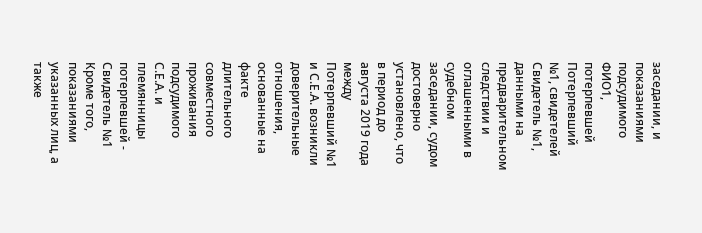заседании, и показаниями подсудимого ФИО1, потерпевшей Потерпевший №1, свидетелей Свидетель №1, данными на предварительном следствии и оглашенными в судебном заседании, судом достоверно установлено, что в период до августа 2019 года между Потерпевший №1 и С.Е.А. возникли доверительные отношения, основанные на факте длительного совместного проживания подсудимого С.Е.А. и племянницы потерпевшей - Свидетель №1 Кроме того, показаниями указанных лиц, а также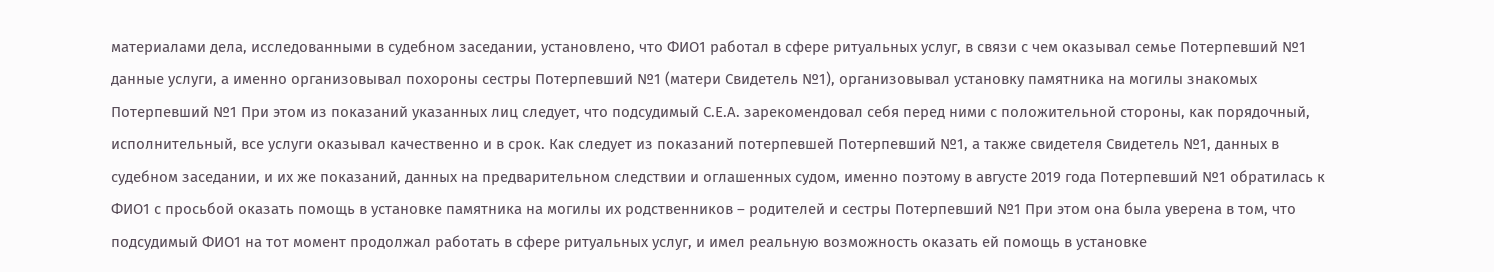материалами дела, исследованными в судебном заседании, установлено, что ФИО1 работал в сфере ритуальных услуг, в связи с чем оказывал семье Потерпевший №1 данные услуги, а именно организовывал похороны сестры Потерпевший №1 (матери Свидетель №1), организовывал установку памятника на могилы знакомых Потерпевший №1 При этом из показаний указанных лиц следует, что подсудимый С.Е.А. зарекомендовал себя перед ними с положительной стороны, как порядочный, исполнительный, все услуги оказывал качественно и в срок. Как следует из показаний потерпевшей Потерпевший №1, а также свидетеля Свидетель №1, данных в судебном заседании, и их же показаний, данных на предварительном следствии и оглашенных судом, именно поэтому в августе 2019 года Потерпевший №1 обратилась к ФИО1 с просьбой оказать помощь в установке памятника на могилы их родственников – родителей и сестры Потерпевший №1 При этом она была уверена в том, что подсудимый ФИО1 на тот момент продолжал работать в сфере ритуальных услуг, и имел реальную возможность оказать ей помощь в установке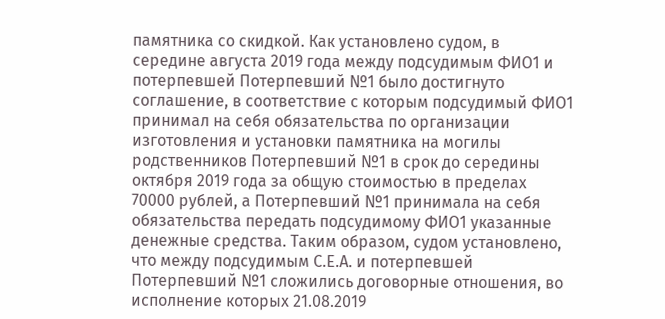памятника со скидкой. Как установлено судом, в середине августа 2019 года между подсудимым ФИО1 и потерпевшей Потерпевший №1 было достигнуто соглашение, в соответствие с которым подсудимый ФИО1 принимал на себя обязательства по организации изготовления и установки памятника на могилы родственников Потерпевший №1 в срок до середины октября 2019 года за общую стоимостью в пределах 70000 рублей, а Потерпевший №1 принимала на себя обязательства передать подсудимому ФИО1 указанные денежные средства. Таким образом, судом установлено, что между подсудимым С.Е.А. и потерпевшей Потерпевший №1 сложились договорные отношения, во исполнение которых 21.08.2019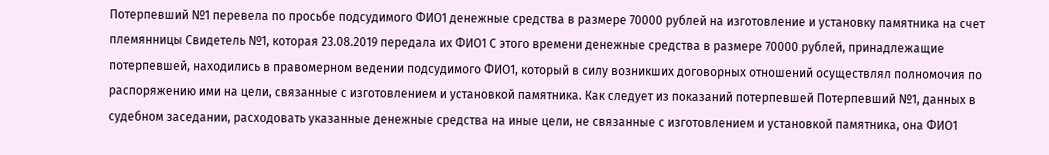Потерпевший №1 перевела по просьбе подсудимого ФИО1 денежные средства в размере 70000 рублей на изготовление и установку памятника на счет племянницы Свидетель №1, которая 23.08.2019 передала их ФИО1 С этого времени денежные средства в размере 70000 рублей, принадлежащие потерпевшей, находились в правомерном ведении подсудимого ФИО1, который в силу возникших договорных отношений осуществлял полномочия по распоряжению ими на цели, связанные с изготовлением и установкой памятника. Как следует из показаний потерпевшей Потерпевший №1, данных в судебном заседании, расходовать указанные денежные средства на иные цели, не связанные с изготовлением и установкой памятника, она ФИО1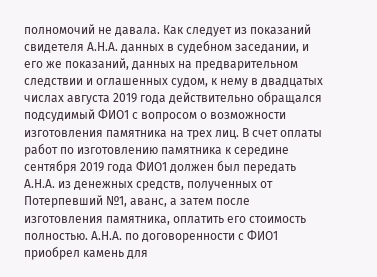полномочий не давала. Как следует из показаний свидетеля А.Н.А. данных в судебном заседании, и его же показаний, данных на предварительном следствии и оглашенных судом, к нему в двадцатых числах августа 2019 года действительно обращался подсудимый ФИО1 с вопросом о возможности изготовления памятника на трех лиц. В счет оплаты работ по изготовлению памятника к середине сентября 2019 года ФИО1 должен был передать А.Н.А. из денежных средств, полученных от Потерпевший №1, аванс, а затем после изготовления памятника, оплатить его стоимость полностью. А.Н.А. по договоренности с ФИО1 приобрел камень для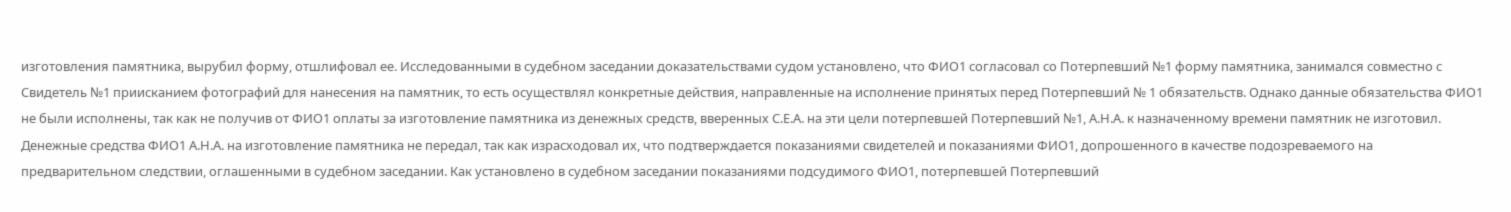изготовления памятника, вырубил форму, отшлифовал ее. Исследованными в судебном заседании доказательствами судом установлено, что ФИО1 согласовал со Потерпевший №1 форму памятника, занимался совместно с Свидетель №1 приисканием фотографий для нанесения на памятник, то есть осуществлял конкретные действия, направленные на исполнение принятых перед Потерпевший № 1 обязательств. Однако данные обязательства ФИО1 не были исполнены, так как не получив от ФИО1 оплаты за изготовление памятника из денежных средств, вверенных С.Е.А. на эти цели потерпевшей Потерпевший №1, А.Н.А. к назначенному времени памятник не изготовил. Денежные средства ФИО1 А.Н.А. на изготовление памятника не передал, так как израсходовал их, что подтверждается показаниями свидетелей и показаниями ФИО1, допрошенного в качестве подозреваемого на предварительном следствии, оглашенными в судебном заседании. Как установлено в судебном заседании показаниями подсудимого ФИО1, потерпевшей Потерпевший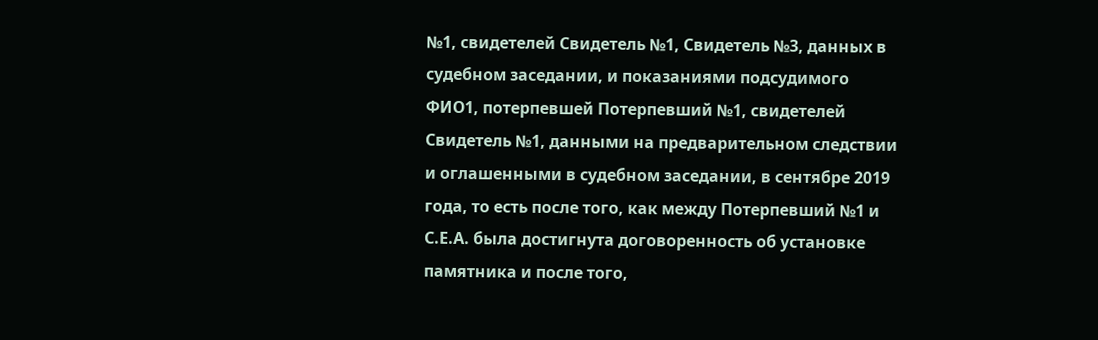№1, свидетелей Свидетель №1, Свидетель №3, данных в судебном заседании, и показаниями подсудимого ФИО1, потерпевшей Потерпевший №1, свидетелей Свидетель №1, данными на предварительном следствии и оглашенными в судебном заседании, в сентябре 2019 года, то есть после того, как между Потерпевший №1 и С.Е.А. была достигнута договоренность об установке памятника и после того,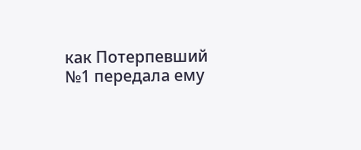как Потерпевший №1 передала ему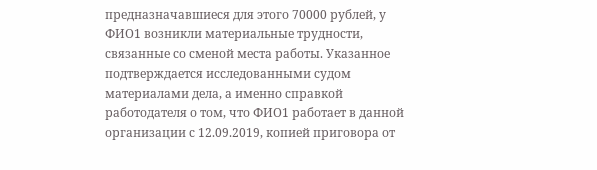предназначавшиеся для этого 70000 рублей, у ФИО1 возникли материальные трудности, связанные со сменой места работы. Указанное подтверждается исследованными судом материалами дела, а именно справкой работодателя о том, что ФИО1 работает в данной организации с 12.09.2019, копией приговора от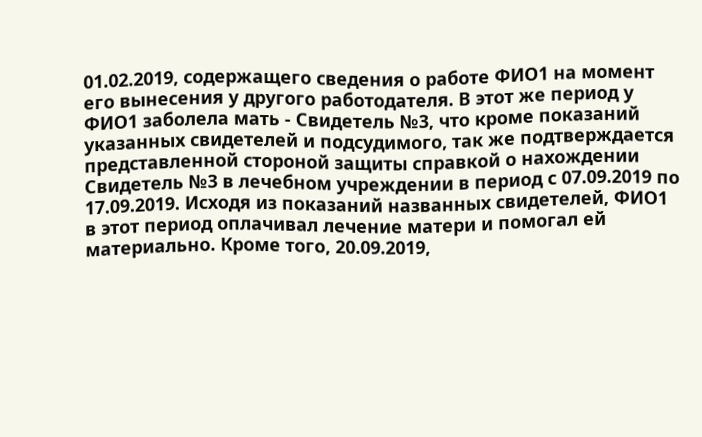01.02.2019, содержащего сведения о работе ФИО1 на момент его вынесения у другого работодателя. В этот же период у ФИО1 заболела мать - Свидетель №3, что кроме показаний указанных свидетелей и подсудимого, так же подтверждается представленной стороной защиты справкой о нахождении Свидетель №3 в лечебном учреждении в период с 07.09.2019 по 17.09.2019. Исходя из показаний названных свидетелей, ФИО1 в этот период оплачивал лечение матери и помогал ей материально. Кроме того, 20.09.2019,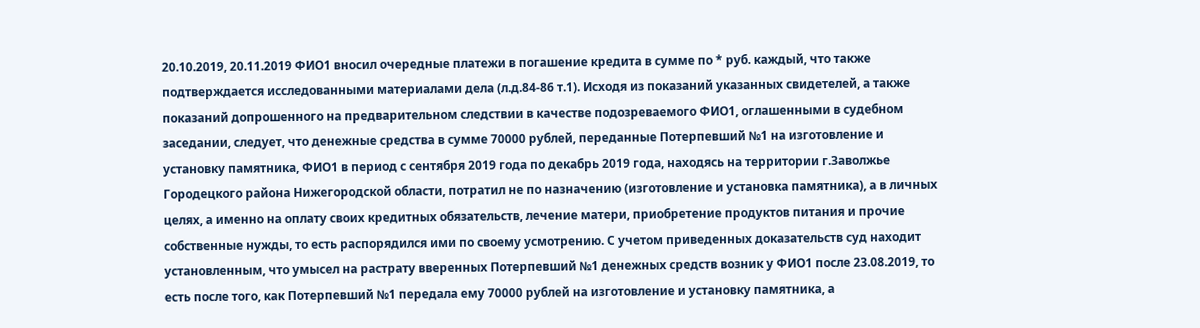20.10.2019, 20.11.2019 ФИО1 вносил очередные платежи в погашение кредита в сумме по * руб. каждый, что также подтверждается исследованными материалами дела (л.д.84-86 т.1). Исходя из показаний указанных свидетелей, а также показаний допрошенного на предварительном следствии в качестве подозреваемого ФИО1, оглашенными в судебном заседании, следует, что денежные средства в сумме 70000 рублей, переданные Потерпевший №1 на изготовление и установку памятника, ФИО1 в период с сентября 2019 года по декабрь 2019 года, находясь на территории г.Заволжье Городецкого района Нижегородской области, потратил не по назначению (изготовление и установка памятника), а в личных целях, а именно на оплату своих кредитных обязательств, лечение матери, приобретение продуктов питания и прочие собственные нужды, то есть распорядился ими по своему усмотрению. С учетом приведенных доказательств суд находит установленным, что умысел на растрату вверенных Потерпевший №1 денежных средств возник у ФИО1 после 23.08.2019, то есть после того, как Потерпевший №1 передала ему 70000 рублей на изготовление и установку памятника, а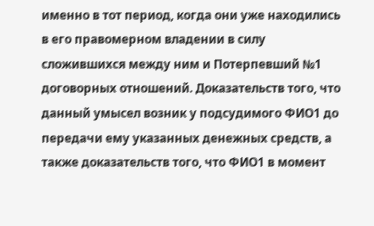именно в тот период, когда они уже находились в его правомерном владении в силу сложившихся между ним и Потерпевший №1 договорных отношений. Доказательств того, что данный умысел возник у подсудимого ФИО1 до передачи ему указанных денежных средств, а также доказательств того, что ФИО1 в момент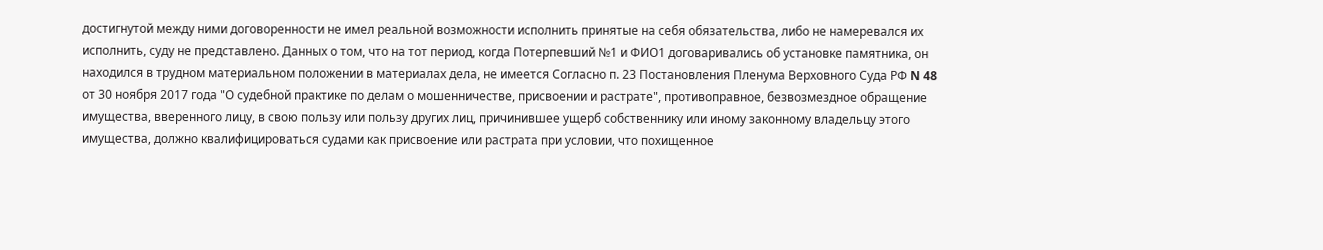достигнутой между ними договоренности не имел реальной возможности исполнить принятые на себя обязательства, либо не намеревался их исполнить, суду не представлено. Данных о том, что на тот период, когда Потерпевший №1 и ФИО1 договаривались об установке памятника, он находился в трудном материальном положении в материалах дела, не имеется Согласно п. 23 Постановления Пленума Верховного Суда РФ N 48 от 30 ноября 2017 года "О судебной практике по делам о мошенничестве, присвоении и растрате", противоправное, безвозмездное обращение имущества, вверенного лицу, в свою пользу или пользу других лиц, причинившее ущерб собственнику или иному законному владельцу этого имущества, должно квалифицироваться судами как присвоение или растрата при условии, что похищенное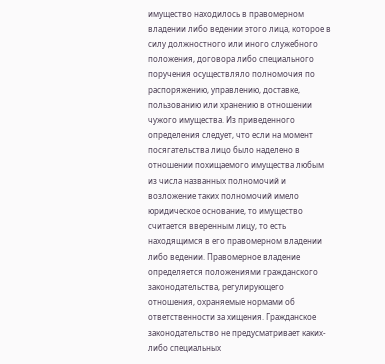имущество находилось в правомерном владении либо ведении этого лица, которое в силу должностного или иного служебного положения, договора либо специального поручения осуществляло полномочия по распоряжению, управлению, доставке, пользованию или хранению в отношении чужого имущества. Из приведенного определения следует, что если на момент посягательства лицо было наделено в отношении похищаемого имущества любым из числа названных полномочий и возложение таких полномочий имело юридическое основание, то имущество считается вверенным лицу, то есть находящимся в его правомерном владении либо ведении. Правомерное владение определяется положениями гражданского законодательства, регулирующего отношения, охраняемые нормами об ответственности за хищения. Гражданское законодательство не предусматривает каких-либо специальных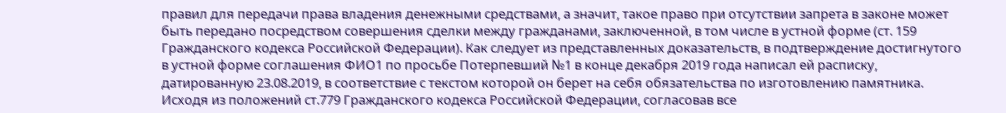правил для передачи права владения денежными средствами, а значит, такое право при отсутствии запрета в законе может быть передано посредством совершения сделки между гражданами, заключенной, в том числе в устной форме (ст. 159 Гражданского кодекса Российской Федерации). Как следует из представленных доказательств, в подтверждение достигнутого в устной форме соглашения ФИО1 по просьбе Потерпевший №1 в конце декабря 2019 года написал ей расписку, датированную 23.08.2019, в соответствие с текстом которой он берет на себя обязательства по изготовлению памятника. Исходя из положений ст.779 Гражданского кодекса Российской Федерации, согласовав все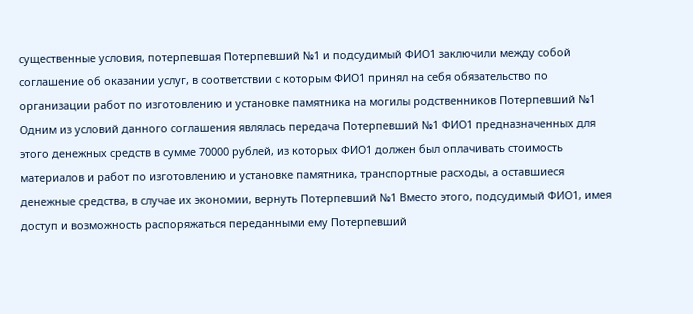существенные условия, потерпевшая Потерпевший №1 и подсудимый ФИО1 заключили между собой соглашение об оказании услуг, в соответствии с которым ФИО1 принял на себя обязательство по организации работ по изготовлению и установке памятника на могилы родственников Потерпевший №1 Одним из условий данного соглашения являлась передача Потерпевший №1 ФИО1 предназначенных для этого денежных средств в сумме 70000 рублей, из которых ФИО1 должен был оплачивать стоимость материалов и работ по изготовлению и установке памятника, транспортные расходы, а оставшиеся денежные средства, в случае их экономии, вернуть Потерпевший №1 Вместо этого, подсудимый ФИО1, имея доступ и возможность распоряжаться переданными ему Потерпевший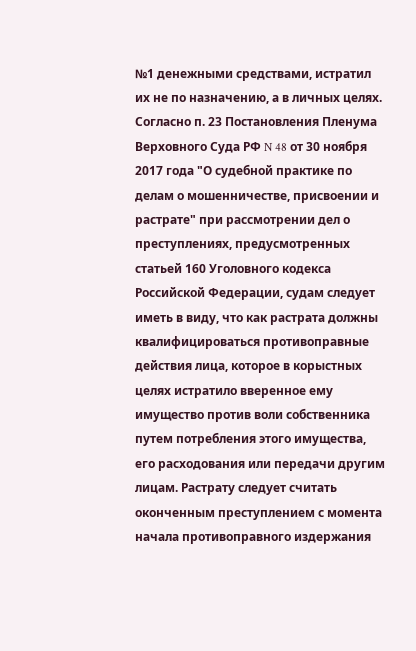№1 денежными средствами, истратил их не по назначению, а в личных целях. Согласно п. 23 Постановления Пленума Верховного Суда РФ N 48 от 30 ноября 2017 года "О судебной практике по делам о мошенничестве, присвоении и растрате" при рассмотрении дел о преступлениях, предусмотренных статьей 160 Уголовного кодекса Российской Федерации, судам следует иметь в виду, что как растрата должны квалифицироваться противоправные действия лица, которое в корыстных целях истратило вверенное ему имущество против воли собственника путем потребления этого имущества, его расходования или передачи другим лицам. Растрату следует считать оконченным преступлением с момента начала противоправного издержания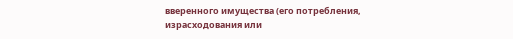вверенного имущества (его потребления, израсходования или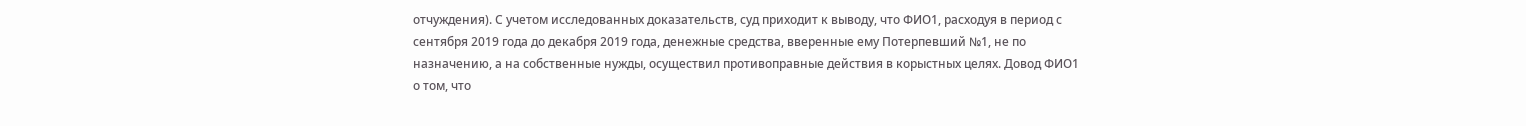отчуждения). С учетом исследованных доказательств, суд приходит к выводу, что ФИО1, расходуя в период с сентября 2019 года до декабря 2019 года, денежные средства, вверенные ему Потерпевший №1, не по назначению, а на собственные нужды, осуществил противоправные действия в корыстных целях. Довод ФИО1 о том, что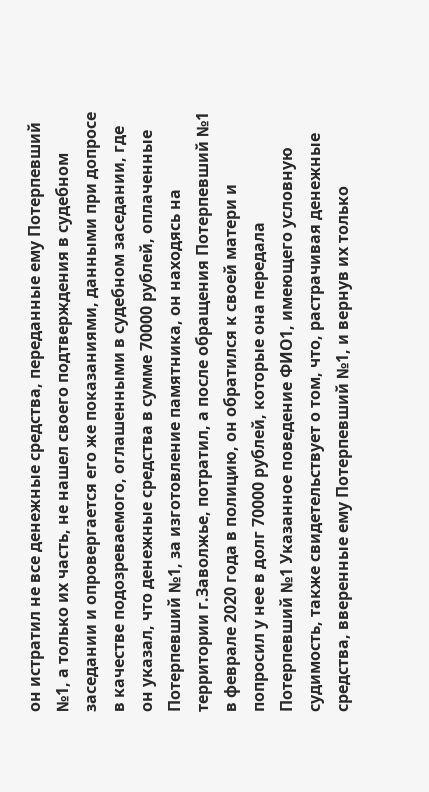он истратил не все денежные средства, переданные ему Потерпевший №1, а только их часть, не нашел своего подтверждения в судебном заседании и опровергается его же показаниями, данными при допросе в качестве подозреваемого, оглашенными в судебном заседании, где он указал, что денежные средства в сумме 70000 рублей, оплаченные Потерпевший №1, за изготовление памятника, он находясь на территории г.Заволжье, потратил, а после обращения Потерпевший №1 в феврале 2020 года в полицию, он обратился к своей матери и попросил у нее в долг 70000 рублей, которые она передала Потерпевший №1 Указанное поведение ФИО1, имеющего условную судимость, также свидетельствует о том, что, растрачивая денежные средства, вверенные ему Потерпевший №1, и вернув их только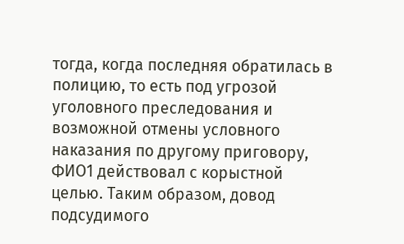тогда, когда последняя обратилась в полицию, то есть под угрозой уголовного преследования и возможной отмены условного наказания по другому приговору, ФИО1 действовал с корыстной целью. Таким образом, довод подсудимого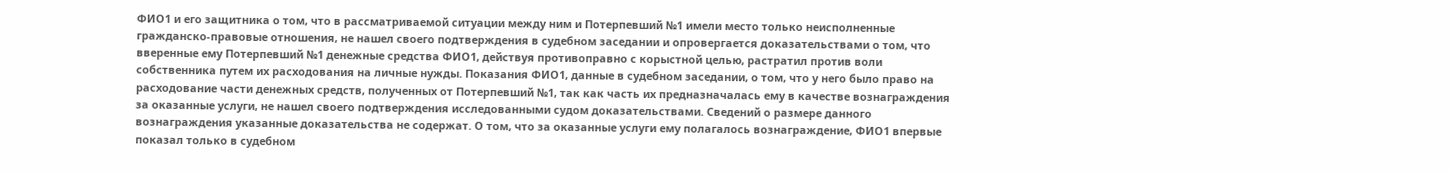ФИО1 и его защитника о том, что в рассматриваемой ситуации между ним и Потерпевший №1 имели место только неисполненные гражданско-правовые отношения, не нашел своего подтверждения в судебном заседании и опровергается доказательствами о том, что вверенные ему Потерпевший №1 денежные средства ФИО1, действуя противоправно с корыстной целью, растратил против воли собственника путем их расходования на личные нужды. Показания ФИО1, данные в судебном заседании, о том, что у него было право на расходование части денежных средств, полученных от Потерпевший №1, так как часть их предназначалась ему в качестве вознаграждения за оказанные услуги, не нашел своего подтверждения исследованными судом доказательствами. Сведений о размере данного вознаграждения указанные доказательства не содержат. О том, что за оказанные услуги ему полагалось вознаграждение, ФИО1 впервые показал только в судебном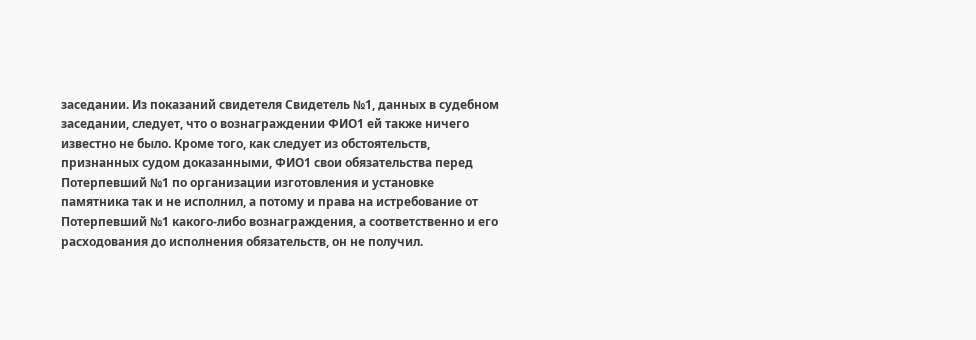заседании. Из показаний свидетеля Свидетель №1, данных в судебном заседании, следует, что о вознаграждении ФИО1 ей также ничего известно не было. Кроме того, как следует из обстоятельств, признанных судом доказанными, ФИО1 свои обязательства перед Потерпевший №1 по организации изготовления и установке памятника так и не исполнил, а потому и права на истребование от Потерпевший №1 какого-либо вознаграждения, а соответственно и его расходования до исполнения обязательств, он не получил.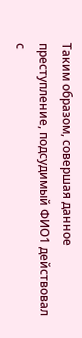Таким образом, совершая данное преступление, подсудимый ФИО1 действовал с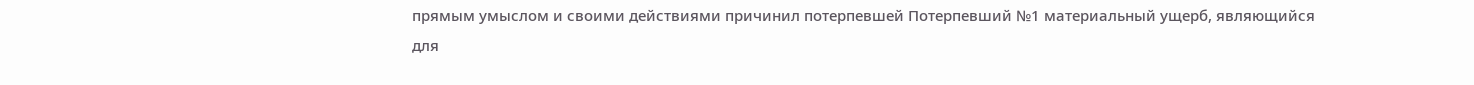прямым умыслом и своими действиями причинил потерпевшей Потерпевший №1 материальный ущерб, являющийся для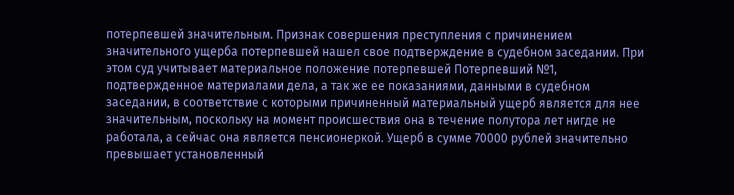потерпевшей значительным. Признак совершения преступления с причинением значительного ущерба потерпевшей нашел свое подтверждение в судебном заседании. При этом суд учитывает материальное положение потерпевшей Потерпевший №1, подтвержденное материалами дела, а так же ее показаниями, данными в судебном заседании, в соответствие с которыми причиненный материальный ущерб является для нее значительным, поскольку на момент происшествия она в течение полутора лет нигде не работала, а сейчас она является пенсионеркой. Ущерб в сумме 70000 рублей значительно превышает установленный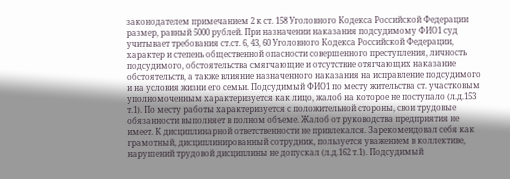законодателем примечанием 2 к ст. 158 Уголовного Кодекса Российской Федерации размер, равный 5000 рублей. При назначении наказания подсудимому ФИО1 суд учитывает требования ст.ст. 6, 43, 60 Уголовного Кодекса Российской Федерации, характер и степень общественной опасности совершенного преступления, личность подсудимого, обстоятельства смягчающие и отсутствие отягчающих наказание обстоятельств, а также влияние назначенного наказания на исправление подсудимого и на условия жизни его семьи. Подсудимый ФИО1 по месту жительства ст. участковым уполномоченным характеризуется как лицо, жалоб на которое не поступало (л.д.153 т.1). По месту работы характеризуется с положительной стороны, свои трудовые обязанности выполняет в полном объеме. Жалоб от руководства предприятия не имеет. К дисциплинарной ответственности не привлекался. Зарекомендовал себя как грамотный, дисциплинированный сотрудник, пользуется уважением в коллективе, нарушений трудовой дисциплины не допускал (л.д.162 т.1). Подсудимый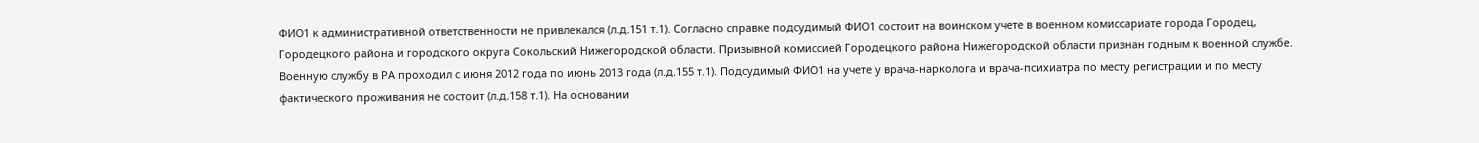ФИО1 к административной ответственности не привлекался (л.д.151 т.1). Согласно справке подсудимый ФИО1 состоит на воинском учете в военном комиссариате города Городец, Городецкого района и городского округа Сокольский Нижегородской области. Призывной комиссией Городецкого района Нижегородской области признан годным к военной службе. Военную службу в РА проходил с июня 2012 года по июнь 2013 года (л.д.155 т.1). Подсудимый ФИО1 на учете у врача-нарколога и врача-психиатра по месту регистрации и по месту фактического проживания не состоит (л.д.158 т.1). На основании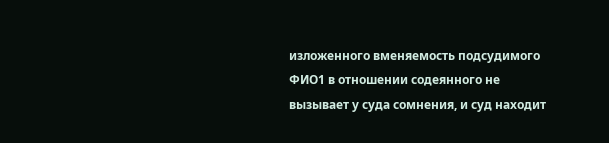изложенного вменяемость подсудимого ФИО1 в отношении содеянного не вызывает у суда сомнения, и суд находит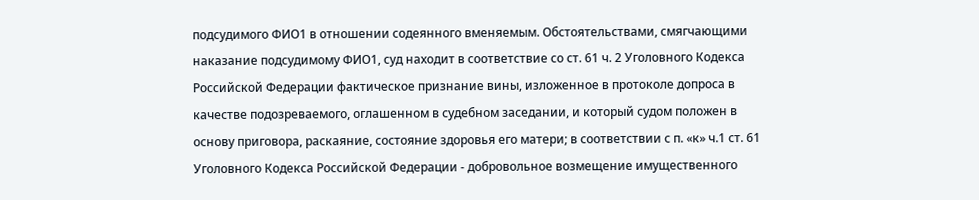подсудимого ФИО1 в отношении содеянного вменяемым. Обстоятельствами, смягчающими наказание подсудимому ФИО1, суд находит в соответствие со ст. 61 ч. 2 Уголовного Кодекса Российской Федерации фактическое признание вины, изложенное в протоколе допроса в качестве подозреваемого, оглашенном в судебном заседании, и который судом положен в основу приговора, раскаяние, состояние здоровья его матери; в соответствии с п. «к» ч.1 ст. 61 Уголовного Кодекса Российской Федерации - добровольное возмещение имущественного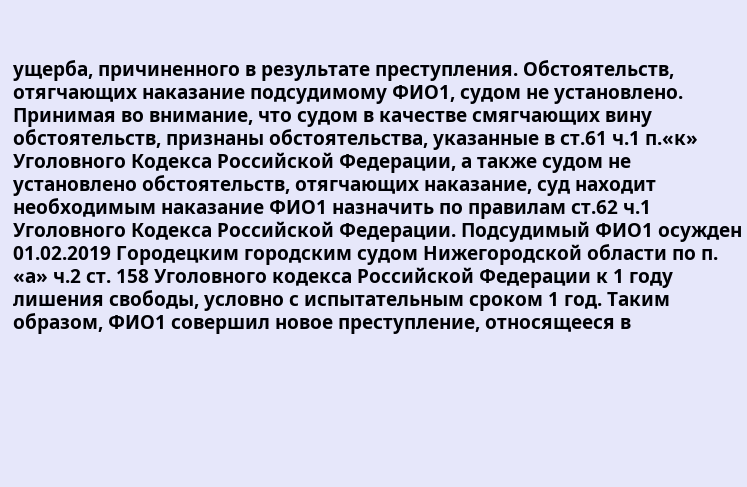ущерба, причиненного в результате преступления. Обстоятельств, отягчающих наказание подсудимому ФИО1, судом не установлено. Принимая во внимание, что судом в качестве смягчающих вину обстоятельств, признаны обстоятельства, указанные в ст.61 ч.1 п.«к» Уголовного Кодекса Российской Федерации, а также судом не установлено обстоятельств, отягчающих наказание, суд находит необходимым наказание ФИО1 назначить по правилам ст.62 ч.1 Уголовного Кодекса Российской Федерации. Подсудимый ФИО1 осужден 01.02.2019 Городецким городским судом Нижегородской области по п. «а» ч.2 ст. 158 Уголовного кодекса Российской Федерации к 1 году лишения свободы, условно с испытательным сроком 1 год. Таким образом, ФИО1 совершил новое преступление, относящееся в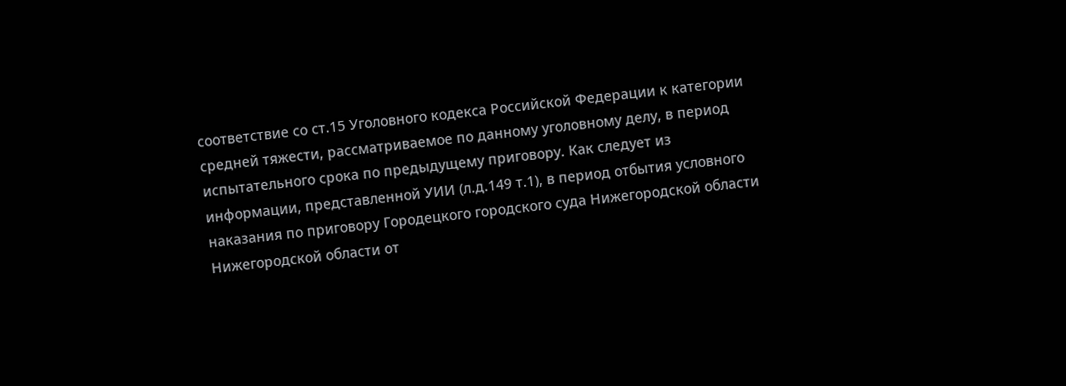соответствие со ст.15 Уголовного кодекса Российской Федерации к категории средней тяжести, рассматриваемое по данному уголовному делу, в период испытательного срока по предыдущему приговору. Как следует из информации, представленной УИИ (л.д.149 т.1), в период отбытия условного наказания по приговору Городецкого городского суда Нижегородской области Нижегородской области от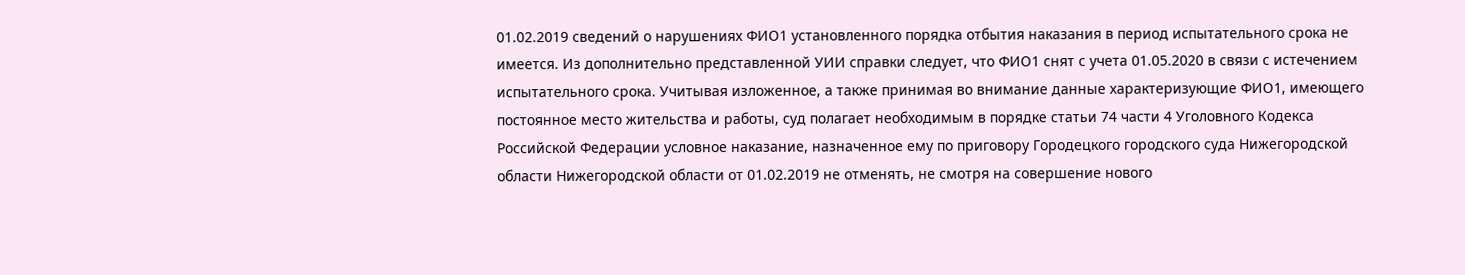01.02.2019 сведений о нарушениях ФИО1 установленного порядка отбытия наказания в период испытательного срока не имеется. Из дополнительно представленной УИИ справки следует, что ФИО1 снят с учета 01.05.2020 в связи с истечением испытательного срока. Учитывая изложенное, а также принимая во внимание данные характеризующие ФИО1, имеющего постоянное место жительства и работы, суд полагает необходимым в порядке статьи 74 части 4 Уголовного Кодекса Российской Федерации условное наказание, назначенное ему по приговору Городецкого городского суда Нижегородской области Нижегородской области от 01.02.2019 не отменять, не смотря на совершение нового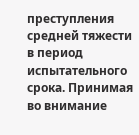преступления средней тяжести в период испытательного срока. Принимая во внимание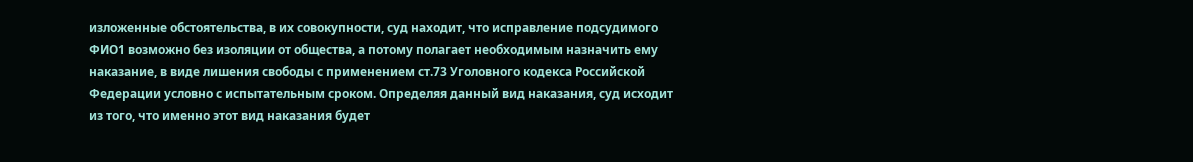изложенные обстоятельства, в их совокупности, суд находит, что исправление подсудимого ФИО1 возможно без изоляции от общества, а потому полагает необходимым назначить ему наказание, в виде лишения свободы с применением ст.73 Уголовного кодекса Российской Федерации условно с испытательным сроком. Определяя данный вид наказания, суд исходит из того, что именно этот вид наказания будет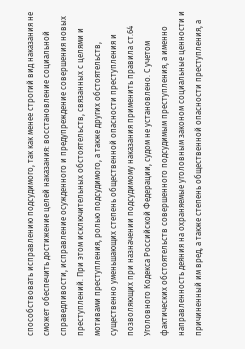способствовать исправлению подсудимого, так как менее строгий вид наказания не сможет обеспечить достижение целей наказания: восстановление социальной справедливости, исправление осужденного и предупреждение совершения новых преступлений. При этом исключительных обстоятельств, связанных с целями и мотивами преступления, ролью подсудимого, а также других обстоятельств, существенно уменьшающих степень общественной опасности преступления и позволяющих при назначении подсудимому наказания применить правила ст.64 Уголовного Кодекса Российской Федерации, судом не установлено. С учетом фактических обстоятельств совершенного подсудимым преступления, а именно направленность деяния на охраняемые уголовным законом социальные ценности и причиненный им вред, а также степень общественной опасности преступления, а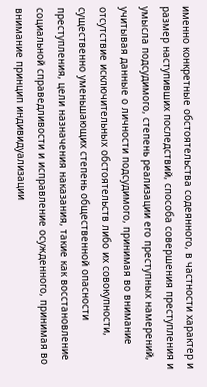именно конкретные обстоятельства содеянного, в частности характер и размер наступивших последствий, способа совершения преступления и умысла подсудимого, степень реализации его преступных намерений, учитывая данные о личности подсудимого, принимая во внимание отсутствие исключительных обстоятельств либо их совокупности, существенно уменьшающих степень общественной опасности преступления, цели назначения наказания, такие как восстановление социальной справедливости и исправление осужденного, принимая во внимание принцип индивидуализации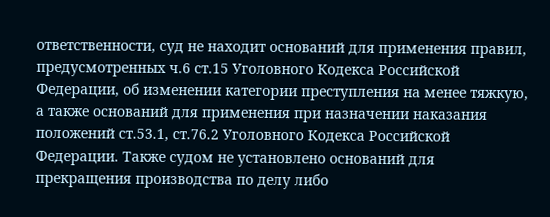ответственности, суд не находит оснований для применения правил, предусмотренных ч.6 ст.15 Уголовного Кодекса Российской Федерации, об изменении категории преступления на менее тяжкую, а также оснований для применения при назначении наказания положений ст.53.1, ст.76.2 Уголовного Кодекса Российской Федерации. Также судом не установлено оснований для прекращения производства по делу либо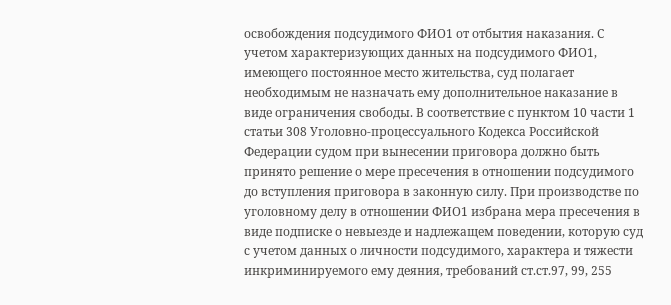освобождения подсудимого ФИО1 от отбытия наказания. С учетом характеризующих данных на подсудимого ФИО1, имеющего постоянное место жительства, суд полагает необходимым не назначать ему дополнительное наказание в виде ограничения свободы. В соответствие с пунктом 10 части 1 статьи 308 Уголовно-процессуального Кодекса Российской Федерации судом при вынесении приговора должно быть принято решение о мере пресечения в отношении подсудимого до вступления приговора в законную силу. При производстве по уголовному делу в отношении ФИО1 избрана мера пресечения в виде подписке о невыезде и надлежащем поведении, которую суд с учетом данных о личности подсудимого, характера и тяжести инкриминируемого ему деяния, требований ст.ст.97, 99, 255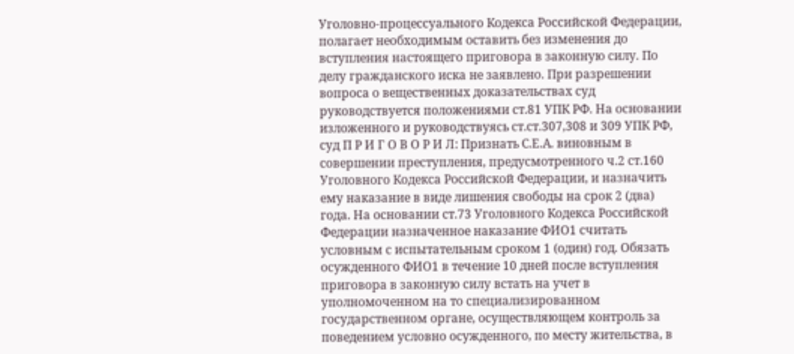Уголовно-процессуального Кодекса Российской Федерации, полагает необходимым оставить без изменения до вступления настоящего приговора в законную силу. По делу гражданского иска не заявлено. При разрешении вопроса о вещественных доказательствах суд руководствуется положениями ст.81 УПК РФ. На основании изложенного и руководствуясь ст.ст.307,308 и 309 УПК РФ, суд П Р И Г О В О Р И Л: Признать С.Е.А. виновным в совершении преступления, предусмотренного ч.2 ст.160 Уголовного Кодекса Российской Федерации, и назначить ему наказание в виде лишения свободы на срок 2 (два) года. На основании ст.73 Уголовного Кодекса Российской Федерации назначенное наказание ФИО1 считать условным с испытательным сроком 1 (один) год. Обязать осужденного ФИО1 в течение 10 дней после вступления приговора в законную силу встать на учет в уполномоченном на то специализированном государственном органе, осуществляющем контроль за поведением условно осужденного, по месту жительства, в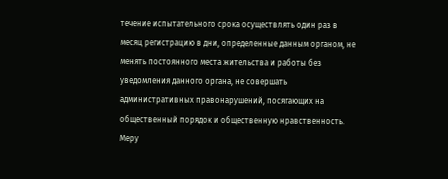течение испытательного срока осуществлять один раз в месяц регистрацию в дни, определенные данным органом, не менять постоянного места жительства и работы без уведомления данного органа, не совершать административных правонарушений, посягающих на общественный порядок и общественную нравственность. Меру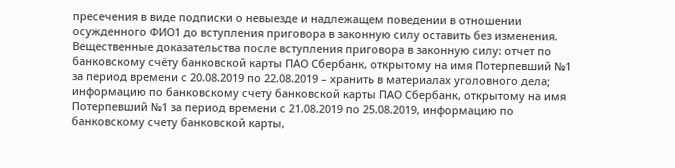пресечения в виде подписки о невыезде и надлежащем поведении в отношении осужденного ФИО1 до вступления приговора в законную силу оставить без изменения. Вещественные доказательства после вступления приговора в законную силу: отчет по банковскому счёту банковской карты ПАО Сбербанк, открытому на имя Потерпевший №1 за период времени с 20.08.2019 по 22.08.2019 – хранить в материалах уголовного дела; информацию по банковскому счету банковской карты ПАО Сбербанк, открытому на имя Потерпевший №1 за период времени с 21.08.2019 по 25.08.2019, информацию по банковскому счету банковской карты,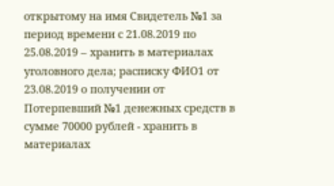открытому на имя Свидетель №1 за период времени с 21.08.2019 по 25.08.2019 – хранить в материалах уголовного дела; расписку ФИО1 от 23.08.2019 о получении от Потерпевший №1 денежных средств в сумме 70000 рублей - хранить в материалах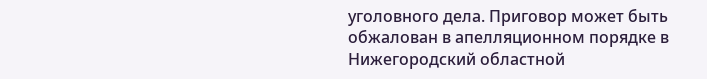уголовного дела. Приговор может быть обжалован в апелляционном порядке в Нижегородский областной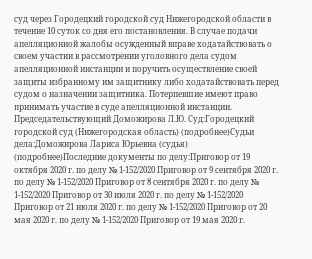суд через Городецкий городской суд Нижегородской области в течение 10 суток со дня его постановления. В случае подачи апелляционной жалобы осужденный вправе ходатайствовать о своем участии в рассмотрении уголовного дела судом апелляционной инстанции и поручить осуществление своей защиты избранному им защитнику либо ходатайствовать перед судом о назначении защитника. Потерпевшие имеют право принимать участие в суде апелляционной инстанции. Председательствующий Доможирова Л.Ю. Суд:Городецкий городской суд (Нижегородская область) (подробнее)Судьи дела:Доможирова Лариса Юрьевна (судья) (подробнее)Последние документы по делу:Приговор от 19 октября 2020 г. по делу № 1-152/2020 Приговор от 9 сентября 2020 г. по делу № 1-152/2020 Приговор от 8 сентября 2020 г. по делу № 1-152/2020 Приговор от 30 июля 2020 г. по делу № 1-152/2020 Приговор от 21 июля 2020 г. по делу № 1-152/2020 Приговор от 20 мая 2020 г. по делу № 1-152/2020 Приговор от 19 мая 2020 г.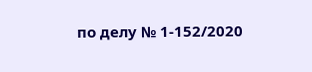по делу № 1-152/2020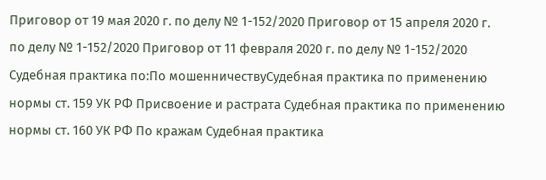Приговор от 19 мая 2020 г. по делу № 1-152/2020 Приговор от 15 апреля 2020 г. по делу № 1-152/2020 Приговор от 11 февраля 2020 г. по делу № 1-152/2020 Судебная практика по:По мошенничествуСудебная практика по применению нормы ст. 159 УК РФ Присвоение и растрата Судебная практика по применению нормы ст. 160 УК РФ По кражам Судебная практика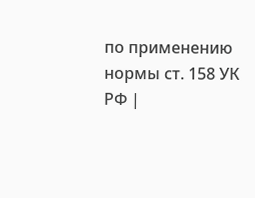по применению нормы ст. 158 УК РФ |